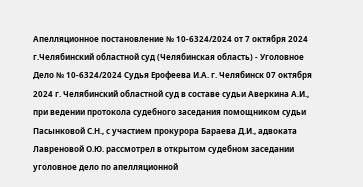Апелляционное постановление № 10-6324/2024 от 7 октября 2024 г.Челябинский областной суд (Челябинская область) - Уголовное Дело № 10-6324/2024 Судья Ерофеева И.А. г. Челябинск 07 октября 2024 г. Челябинский областной суд в составе судьи Аверкина А.И., при ведении протокола судебного заседания помощником судьи Пасынковой С.Н., с участием прокурора Бараева Д.И., адвоката Лавреновой О.Ю. рассмотрел в открытом судебном заседании уголовное дело по апелляционной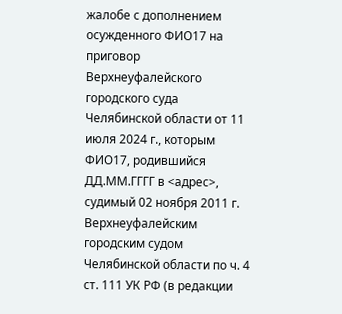жалобе с дополнением осужденного ФИО17 на приговор Верхнеуфалейского городского суда Челябинской области от 11 июля 2024 г., которым ФИО17, родившийся ДД.ММ.ГГГГ в <адрес>, судимый 02 ноября 2011 г. Верхнеуфалейским городским судом Челябинской области по ч. 4 ст. 111 УК РФ (в редакции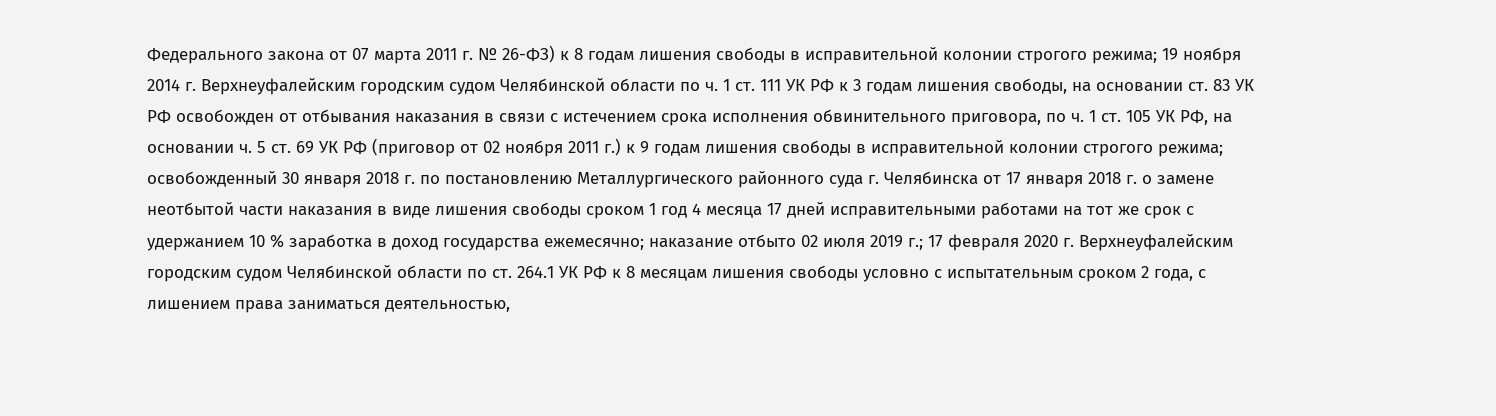Федерального закона от 07 марта 2011 г. № 26-ФЗ) к 8 годам лишения свободы в исправительной колонии строгого режима; 19 ноября 2014 г. Верхнеуфалейским городским судом Челябинской области по ч. 1 ст. 111 УК РФ к 3 годам лишения свободы, на основании ст. 83 УК РФ освобожден от отбывания наказания в связи с истечением срока исполнения обвинительного приговора, по ч. 1 ст. 105 УК РФ, на основании ч. 5 ст. 69 УК РФ (приговор от 02 ноября 2011 г.) к 9 годам лишения свободы в исправительной колонии строгого режима; освобожденный 30 января 2018 г. по постановлению Металлургического районного суда г. Челябинска от 17 января 2018 г. о замене неотбытой части наказания в виде лишения свободы сроком 1 год 4 месяца 17 дней исправительными работами на тот же срок с удержанием 10 % заработка в доход государства ежемесячно; наказание отбыто 02 июля 2019 г.; 17 февраля 2020 г. Верхнеуфалейским городским судом Челябинской области по ст. 264.1 УК РФ к 8 месяцам лишения свободы условно с испытательным сроком 2 года, с лишением права заниматься деятельностью,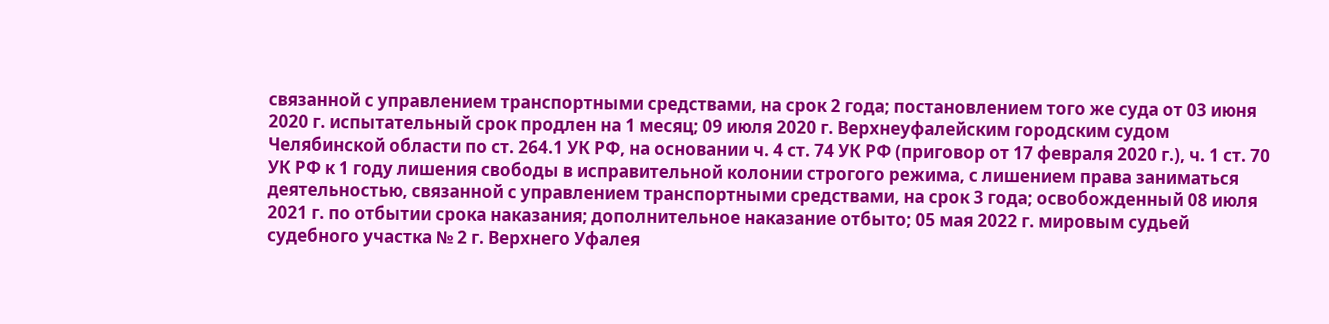связанной с управлением транспортными средствами, на срок 2 года; постановлением того же суда от 03 июня 2020 г. испытательный срок продлен на 1 месяц; 09 июля 2020 г. Верхнеуфалейским городским судом Челябинской области по ст. 264.1 УК РФ, на основании ч. 4 ст. 74 УК РФ (приговор от 17 февраля 2020 г.), ч. 1 ст. 70 УК РФ к 1 году лишения свободы в исправительной колонии строгого режима, с лишением права заниматься деятельностью, связанной с управлением транспортными средствами, на срок 3 года; освобожденный 08 июля 2021 г. по отбытии срока наказания; дополнительное наказание отбыто; 05 мая 2022 г. мировым судьей судебного участка № 2 г. Верхнего Уфалея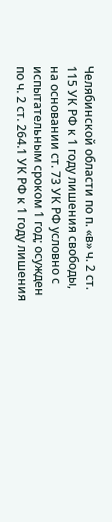Челябинской области по п. «в» ч. 2 ст. 115 УК РФ к 1 году лишения свободы, на основании ст. 73 УК РФ условно с испытательным сроком 1 год; осужден по ч. 2 ст. 264.1 УК РФ к 1 году лишения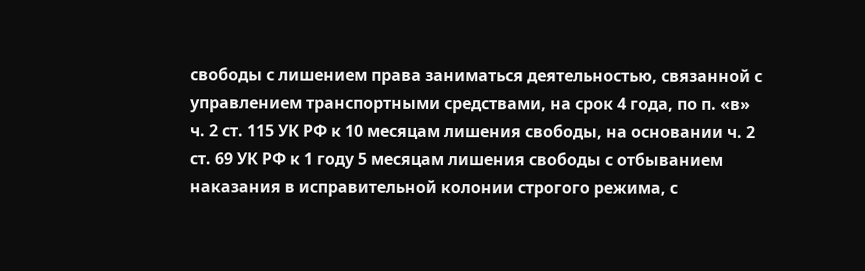свободы с лишением права заниматься деятельностью, связанной с управлением транспортными средствами, на срок 4 года, по п. «в» ч. 2 ст. 115 УК РФ к 10 месяцам лишения свободы, на основании ч. 2 ст. 69 УК РФ к 1 году 5 месяцам лишения свободы с отбыванием наказания в исправительной колонии строгого режима, с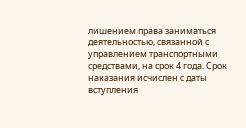лишением права заниматься деятельностью, связанной с управлением транспортными средствами, на срок 4 года. Срок наказания исчислен с даты вступления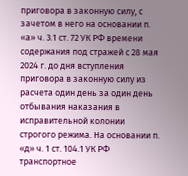приговора в законную силу, с зачетом в него на основании п. «а» ч. 3.1 ст. 72 УК РФ времени содержания под стражей с 28 мая 2024 г. до дня вступления приговора в законную силу из расчета один день за один день отбывания наказания в исправительной колонии строгого режима. На основании п. «д» ч. 1 ст. 104.1 УК РФ транспортное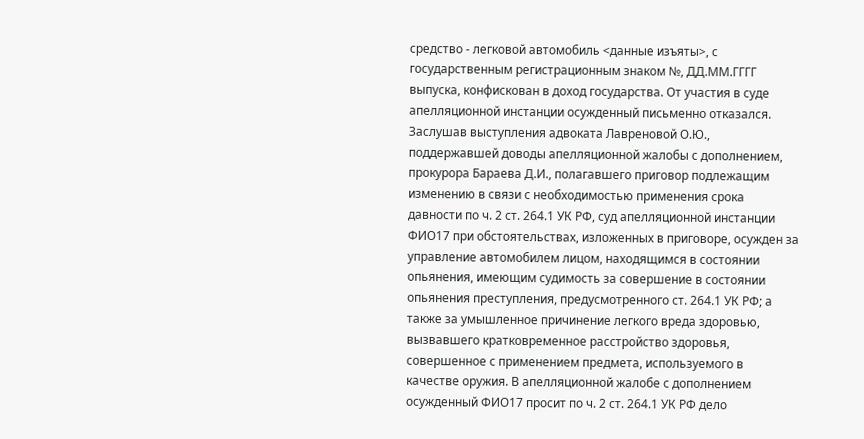средство - легковой автомобиль <данные изъяты>, с государственным регистрационным знаком №, ДД.ММ.ГГГГ выпуска, конфискован в доход государства. От участия в суде апелляционной инстанции осужденный письменно отказался. Заслушав выступления адвоката Лавреновой О.Ю., поддержавшей доводы апелляционной жалобы с дополнением, прокурора Бараева Д.И., полагавшего приговор подлежащим изменению в связи с необходимостью применения срока давности по ч. 2 ст. 264.1 УК РФ, суд апелляционной инстанции ФИО17 при обстоятельствах, изложенных в приговоре, осужден за управление автомобилем лицом, находящимся в состоянии опьянения, имеющим судимость за совершение в состоянии опьянения преступления, предусмотренного ст. 264.1 УК РФ; а также за умышленное причинение легкого вреда здоровью, вызвавшего кратковременное расстройство здоровья, совершенное с применением предмета, используемого в качестве оружия. В апелляционной жалобе с дополнением осужденный ФИО17 просит по ч. 2 ст. 264.1 УК РФ дело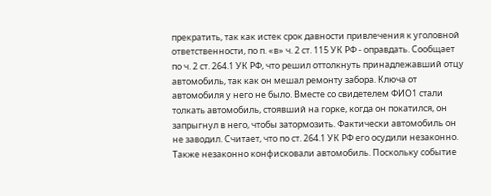прекратить, так как истек срок давности привлечения к уголовной ответственности, по п. «в» ч. 2 ст. 115 УК РФ - оправдать. Сообщает по ч. 2 ст. 264.1 УК РФ, что решил оттолкнуть принадлежавший отцу автомобиль, так как он мешал ремонту забора. Ключа от автомобиля у него не было. Вместе со свидетелем ФИО1 стали толкать автомобиль, стоявший на горке, когда он покатился, он запрыгнул в него, чтобы затормозить. Фактически автомобиль он не заводил. Считает, что по ст. 264.1 УК РФ его осудили незаконно. Также незаконно конфисковали автомобиль. Поскольку событие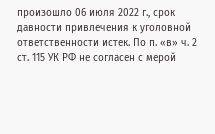произошло 06 июля 2022 г., срок давности привлечения к уголовной ответственности истек. По п. «в» ч. 2 ст. 115 УК РФ не согласен с мерой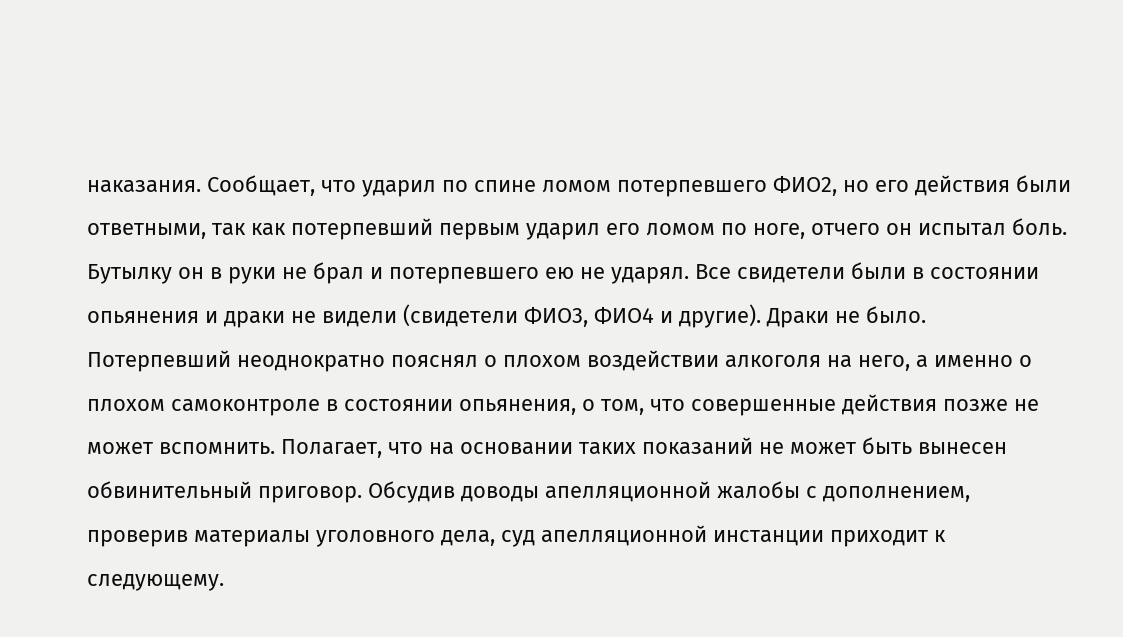наказания. Сообщает, что ударил по спине ломом потерпевшего ФИО2, но его действия были ответными, так как потерпевший первым ударил его ломом по ноге, отчего он испытал боль. Бутылку он в руки не брал и потерпевшего ею не ударял. Все свидетели были в состоянии опьянения и драки не видели (свидетели ФИО3, ФИО4 и другие). Драки не было. Потерпевший неоднократно пояснял о плохом воздействии алкоголя на него, а именно о плохом самоконтроле в состоянии опьянения, о том, что совершенные действия позже не может вспомнить. Полагает, что на основании таких показаний не может быть вынесен обвинительный приговор. Обсудив доводы апелляционной жалобы с дополнением, проверив материалы уголовного дела, суд апелляционной инстанции приходит к следующему.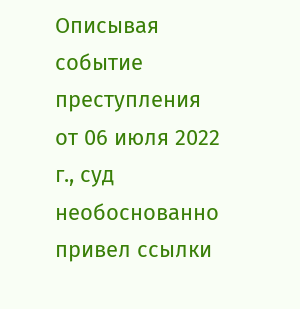Описывая событие преступления от 06 июля 2022 г., суд необоснованно привел ссылки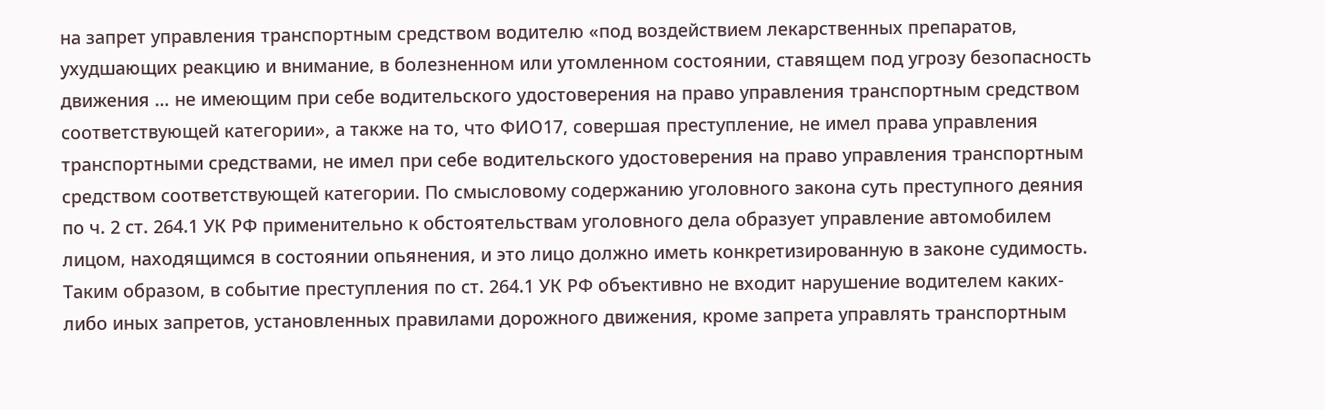на запрет управления транспортным средством водителю «под воздействием лекарственных препаратов, ухудшающих реакцию и внимание, в болезненном или утомленном состоянии, ставящем под угрозу безопасность движения … не имеющим при себе водительского удостоверения на право управления транспортным средством соответствующей категории», а также на то, что ФИО17, совершая преступление, не имел права управления транспортными средствами, не имел при себе водительского удостоверения на право управления транспортным средством соответствующей категории. По смысловому содержанию уголовного закона суть преступного деяния по ч. 2 ст. 264.1 УК РФ применительно к обстоятельствам уголовного дела образует управление автомобилем лицом, находящимся в состоянии опьянения, и это лицо должно иметь конкретизированную в законе судимость. Таким образом, в событие преступления по ст. 264.1 УК РФ объективно не входит нарушение водителем каких-либо иных запретов, установленных правилами дорожного движения, кроме запрета управлять транспортным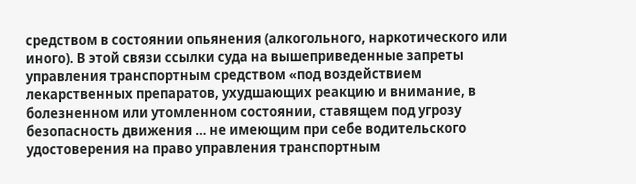средством в состоянии опьянения (алкогольного, наркотического или иного). В этой связи ссылки суда на вышеприведенные запреты управления транспортным средством «под воздействием лекарственных препаратов, ухудшающих реакцию и внимание, в болезненном или утомленном состоянии, ставящем под угрозу безопасность движения … не имеющим при себе водительского удостоверения на право управления транспортным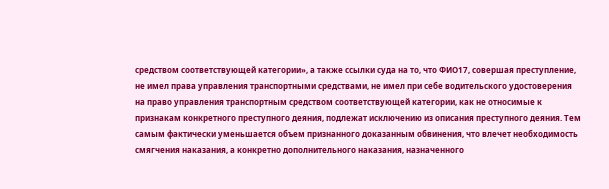средством соответствующей категории», а также ссылки суда на то, что ФИО17, совершая преступление, не имел права управления транспортными средствами, не имел при себе водительского удостоверения на право управления транспортным средством соответствующей категории, как не относимые к признакам конкретного преступного деяния, подлежат исключению из описания преступного деяния. Тем самым фактически уменьшается объем признанного доказанным обвинения, что влечет необходимость смягчения наказания, а конкретно дополнительного наказания, назначенного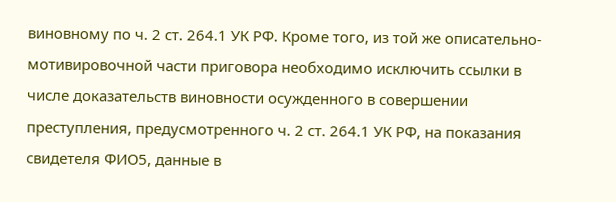виновному по ч. 2 ст. 264.1 УК РФ. Кроме того, из той же описательно-мотивировочной части приговора необходимо исключить ссылки в числе доказательств виновности осужденного в совершении преступления, предусмотренного ч. 2 ст. 264.1 УК РФ, на показания свидетеля ФИО5, данные в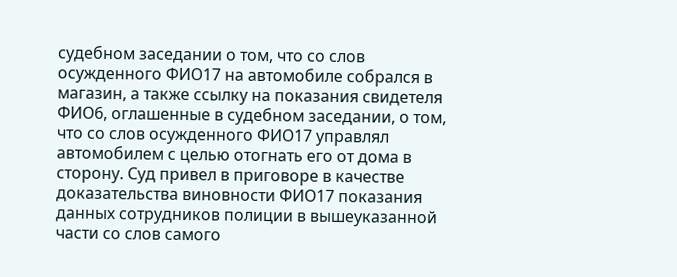судебном заседании о том, что со слов осужденного ФИО17 на автомобиле собрался в магазин, а также ссылку на показания свидетеля ФИО6, оглашенные в судебном заседании, о том, что со слов осужденного ФИО17 управлял автомобилем с целью отогнать его от дома в сторону. Суд привел в приговоре в качестве доказательства виновности ФИО17 показания данных сотрудников полиции в вышеуказанной части со слов самого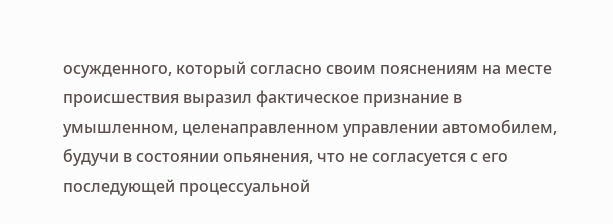осужденного, который согласно своим пояснениям на месте происшествия выразил фактическое признание в умышленном, целенаправленном управлении автомобилем, будучи в состоянии опьянения, что не согласуется с его последующей процессуальной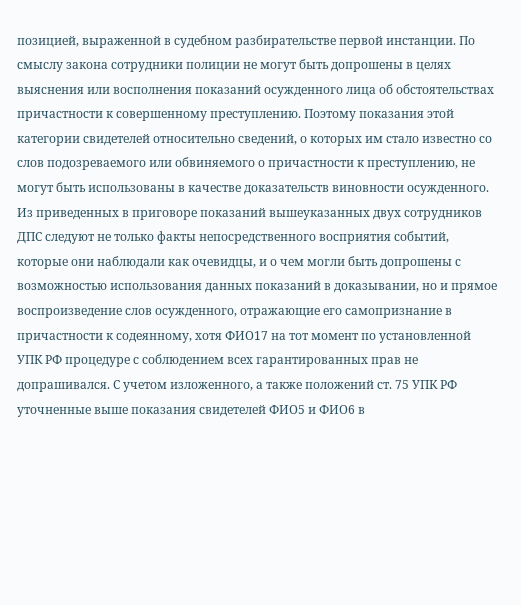позицией, выраженной в судебном разбирательстве первой инстанции. По смыслу закона сотрудники полиции не могут быть допрошены в целях выяснения или восполнения показаний осужденного лица об обстоятельствах причастности к совершенному преступлению. Поэтому показания этой категории свидетелей относительно сведений, о которых им стало известно со слов подозреваемого или обвиняемого о причастности к преступлению, не могут быть использованы в качестве доказательств виновности осужденного. Из приведенных в приговоре показаний вышеуказанных двух сотрудников ДПС следуют не только факты непосредственного восприятия событий, которые они наблюдали как очевидцы, и о чем могли быть допрошены с возможностью использования данных показаний в доказывании, но и прямое воспроизведение слов осужденного, отражающие его самопризнание в причастности к содеянному, хотя ФИО17 на тот момент по установленной УПК РФ процедуре с соблюдением всех гарантированных прав не допрашивался. С учетом изложенного, а также положений ст. 75 УПК РФ уточненные выше показания свидетелей ФИО5 и ФИО6 в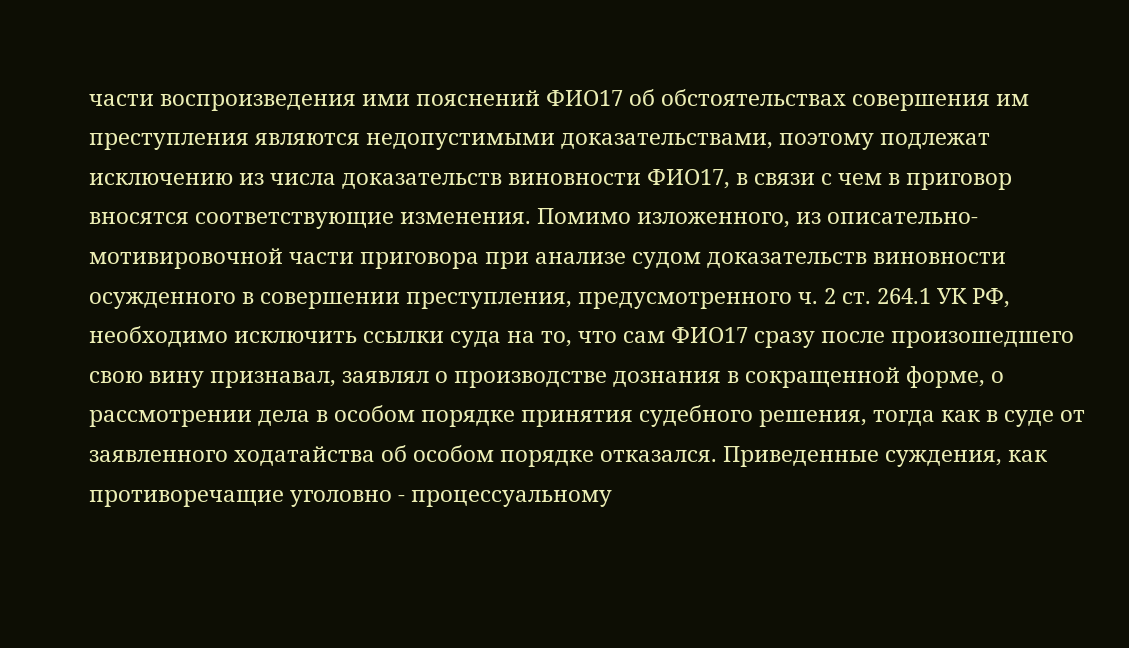части воспроизведения ими пояснений ФИО17 об обстоятельствах совершения им преступления являются недопустимыми доказательствами, поэтому подлежат исключению из числа доказательств виновности ФИО17, в связи с чем в приговор вносятся соответствующие изменения. Помимо изложенного, из описательно-мотивировочной части приговора при анализе судом доказательств виновности осужденного в совершении преступления, предусмотренного ч. 2 ст. 264.1 УК РФ, необходимо исключить ссылки суда на то, что сам ФИО17 сразу после произошедшего свою вину признавал, заявлял о производстве дознания в сокращенной форме, о рассмотрении дела в особом порядке принятия судебного решения, тогда как в суде от заявленного ходатайства об особом порядке отказался. Приведенные суждения, как противоречащие уголовно - процессуальному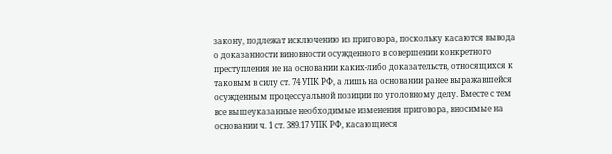закону, подлежат исключению из приговора, поскольку касаются вывода о доказанности виновности осужденного в совершении конкретного преступления не на основании каких-либо доказательств, относящихся к таковым в силу ст. 74 УПК РФ, а лишь на основании ранее выражавшейся осужденным процессуальной позиции по уголовному делу. Вместе с тем все вышеуказанные необходимые изменения приговора, вносимые на основании ч. 1 ст. 389.17 УПК РФ, касающиеся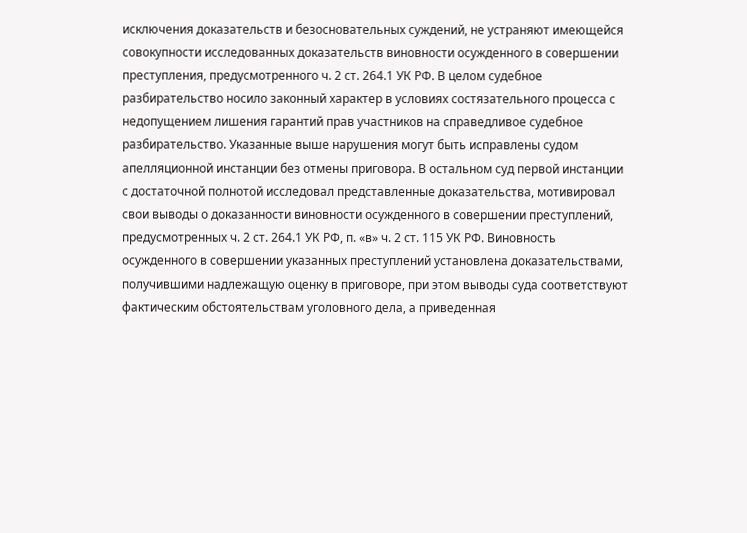исключения доказательств и безосновательных суждений, не устраняют имеющейся совокупности исследованных доказательств виновности осужденного в совершении преступления, предусмотренного ч. 2 ст. 264.1 УК РФ. В целом судебное разбирательство носило законный характер в условиях состязательного процесса с недопущением лишения гарантий прав участников на справедливое судебное разбирательство. Указанные выше нарушения могут быть исправлены судом апелляционной инстанции без отмены приговора. В остальном суд первой инстанции с достаточной полнотой исследовал представленные доказательства, мотивировал свои выводы о доказанности виновности осужденного в совершении преступлений, предусмотренных ч. 2 ст. 264.1 УК РФ, п. «в» ч. 2 ст. 115 УК РФ. Виновность осужденного в совершении указанных преступлений установлена доказательствами, получившими надлежащую оценку в приговоре, при этом выводы суда соответствуют фактическим обстоятельствам уголовного дела, а приведенная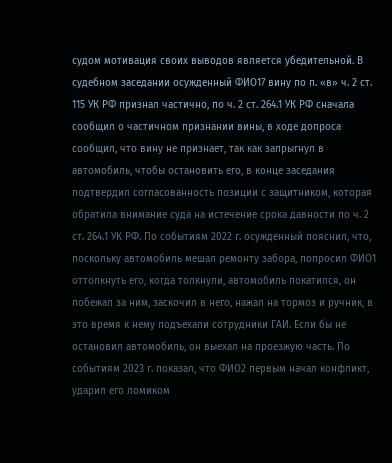судом мотивация своих выводов является убедительной. В судебном заседании осужденный ФИО17 вину по п. «в» ч. 2 ст. 115 УК РФ признал частично, по ч. 2 ст. 264.1 УК РФ сначала сообщил о частичном признании вины, в ходе допроса сообщил, что вину не признает, так как запрыгнул в автомобиль, чтобы остановить его, в конце заседания подтвердил согласованность позиции с защитником, которая обратила внимание суда на истечение срока давности по ч. 2 ст. 264.1 УК РФ. По событиям 2022 г. осужденный пояснил, что, поскольку автомобиль мешал ремонту забора, попросил ФИО1 оттолкнуть его, когда толкнули, автомобиль покатился, он побежал за ним, заскочил в него, нажал на тормоз и ручник, в это время к нему подъехали сотрудники ГАИ. Если бы не остановил автомобиль, он выехал на проезжую часть. По событиям 2023 г. показал, что ФИО2 первым начал конфликт, ударил его ломиком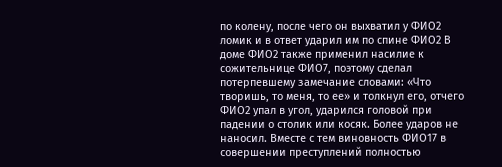по колену, после чего он выхватил у ФИО2 ломик и в ответ ударил им по спине ФИО2 В доме ФИО2 также применил насилие к сожительнице ФИО7, поэтому сделал потерпевшему замечание словами: «Что творишь, то меня, то ее» и толкнул его, отчего ФИО2 упал в угол, ударился головой при падении о столик или косяк. Более ударов не наносил. Вместе с тем виновность ФИО17 в совершении преступлений полностью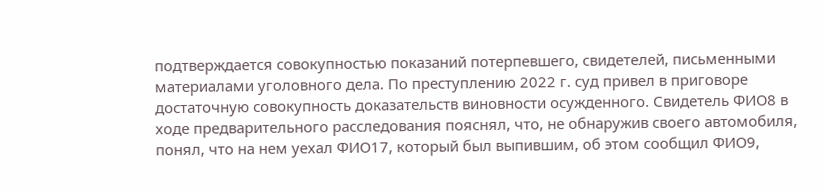подтверждается совокупностью показаний потерпевшего, свидетелей, письменными материалами уголовного дела. По преступлению 2022 г. суд привел в приговоре достаточную совокупность доказательств виновности осужденного. Свидетель ФИО8 в ходе предварительного расследования пояснял, что, не обнаружив своего автомобиля, понял, что на нем уехал ФИО17, который был выпившим, об этом сообщил ФИО9,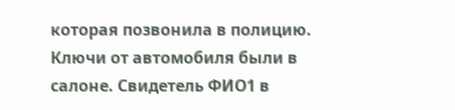которая позвонила в полицию. Ключи от автомобиля были в салоне. Свидетель ФИО1 в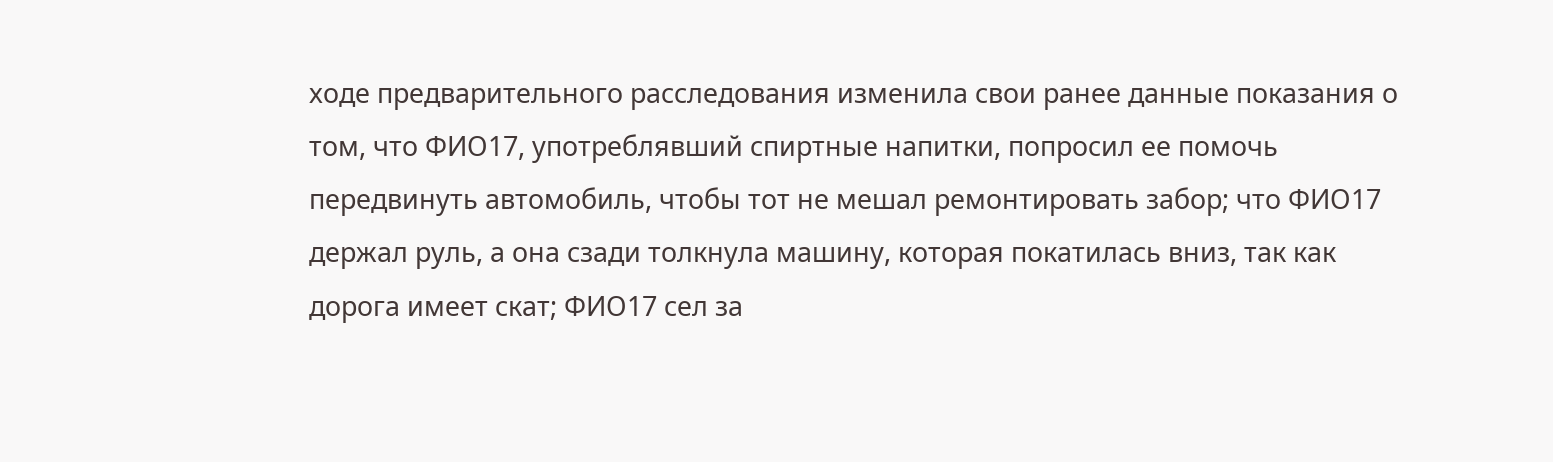ходе предварительного расследования изменила свои ранее данные показания о том, что ФИО17, употреблявший спиртные напитки, попросил ее помочь передвинуть автомобиль, чтобы тот не мешал ремонтировать забор; что ФИО17 держал руль, а она сзади толкнула машину, которая покатилась вниз, так как дорога имеет скат; ФИО17 сел за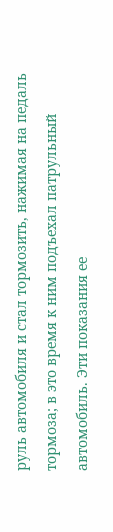руль автомобиля и стал тормозить, нажимая на педаль тормоза; в это время к ним подъехал патрульный автомобиль. Эти показания ее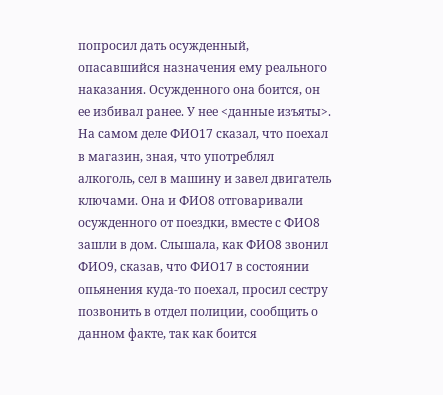попросил дать осужденный, опасавшийся назначения ему реального наказания. Осужденного она боится, он ее избивал ранее. У нее <данные изъяты>. На самом деле ФИО17 сказал, что поехал в магазин, зная, что употреблял алкоголь, сел в машину и завел двигатель ключами. Она и ФИО8 отговаривали осужденного от поездки, вместе с ФИО8 зашли в дом. Слышала, как ФИО8 звонил ФИО9, сказав, что ФИО17 в состоянии опьянения куда-то поехал, просил сестру позвонить в отдел полиции, сообщить о данном факте, так как боится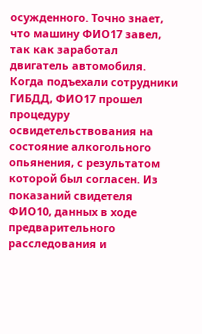осужденного. Точно знает, что машину ФИО17 завел, так как заработал двигатель автомобиля. Когда подъехали сотрудники ГИБДД, ФИО17 прошел процедуру освидетельствования на состояние алкогольного опьянения, с результатом которой был согласен. Из показаний свидетеля ФИО10, данных в ходе предварительного расследования и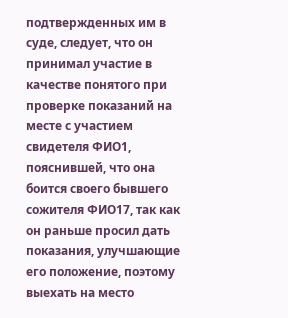подтвержденных им в суде, следует, что он принимал участие в качестве понятого при проверке показаний на месте с участием свидетеля ФИО1, пояснившей, что она боится своего бывшего сожителя ФИО17, так как он раньше просил дать показания, улучшающие его положение, поэтому выехать на место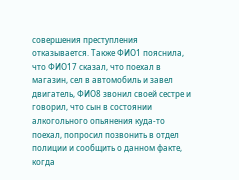совершения преступления отказывается. Также ФИО1 пояснила, что ФИО17 сказал, что поехал в магазин, сел в автомобиль и завел двигатель, ФИО8 звонил своей сестре и говорил, что сын в состоянии алкогольного опьянения куда-то поехал, попросил позвонить в отдел полиции и сообщить о данном факте, когда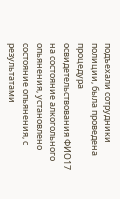подъехали сотрудники полиции, была проведена процедура освидетельствования ФИО17 на состояние алкогольного опьянения, установлено состояние опьянения, с результатами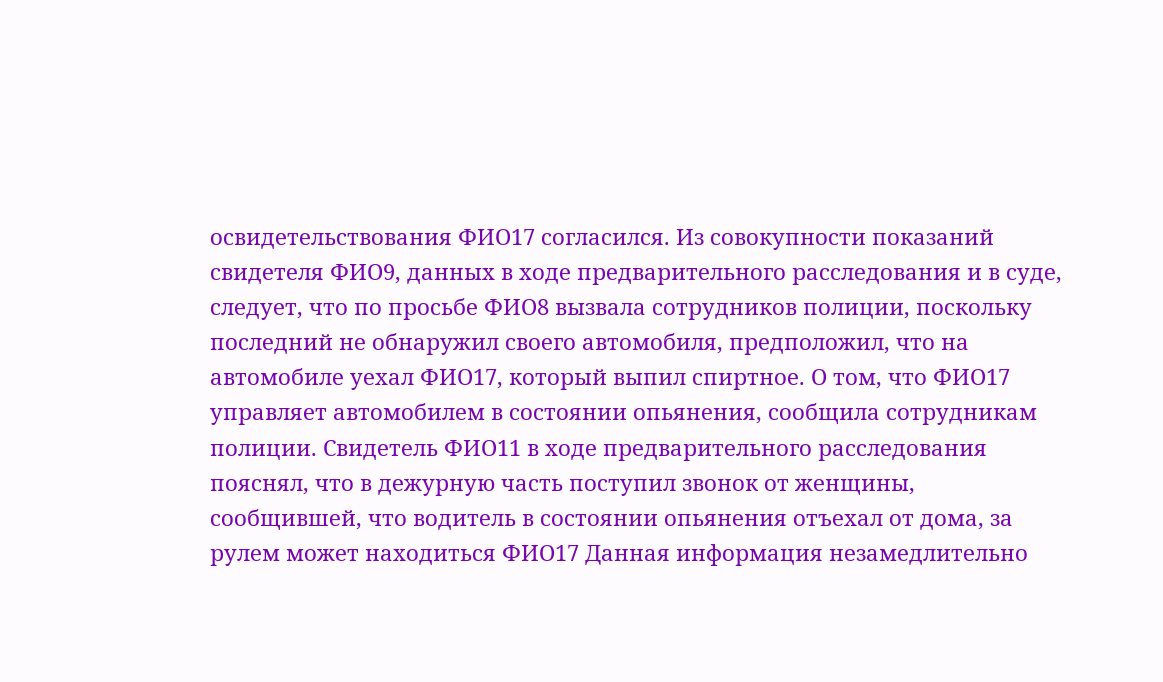освидетельствования ФИО17 согласился. Из совокупности показаний свидетеля ФИО9, данных в ходе предварительного расследования и в суде, следует, что по просьбе ФИО8 вызвала сотрудников полиции, поскольку последний не обнаружил своего автомобиля, предположил, что на автомобиле уехал ФИО17, который выпил спиртное. О том, что ФИО17 управляет автомобилем в состоянии опьянения, сообщила сотрудникам полиции. Свидетель ФИО11 в ходе предварительного расследования пояснял, что в дежурную часть поступил звонок от женщины, сообщившей, что водитель в состоянии опьянения отъехал от дома, за рулем может находиться ФИО17 Данная информация незамедлительно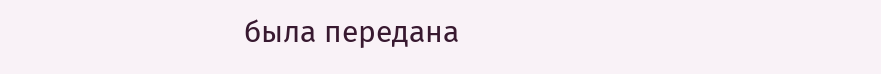была передана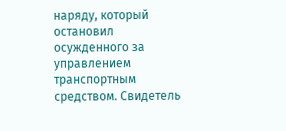наряду, который остановил осужденного за управлением транспортным средством. Свидетель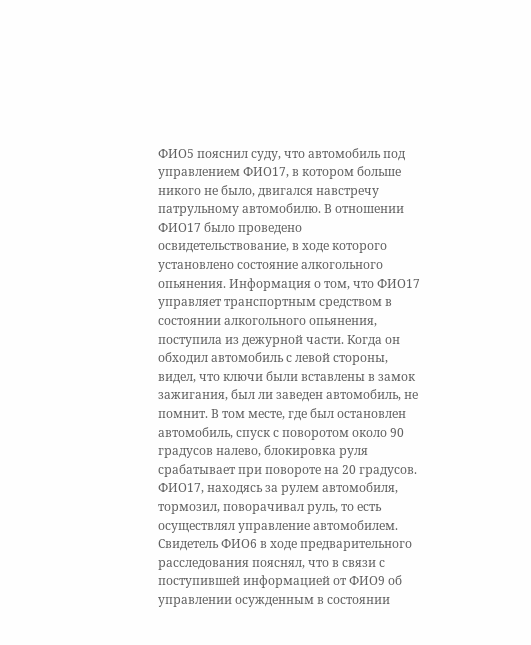ФИО5 пояснил суду, что автомобиль под управлением ФИО17, в котором больше никого не было, двигался навстречу патрульному автомобилю. В отношении ФИО17 было проведено освидетельствование, в ходе которого установлено состояние алкогольного опьянения. Информация о том, что ФИО17 управляет транспортным средством в состоянии алкогольного опьянения, поступила из дежурной части. Когда он обходил автомобиль с левой стороны, видел, что ключи были вставлены в замок зажигания, был ли заведен автомобиль, не помнит. В том месте, где был остановлен автомобиль, спуск с поворотом около 90 градусов налево, блокировка руля срабатывает при повороте на 20 градусов. ФИО17, находясь за рулем автомобиля, тормозил, поворачивал руль, то есть осуществлял управление автомобилем. Свидетель ФИО6 в ходе предварительного расследования пояснял, что в связи с поступившей информацией от ФИО9 об управлении осужденным в состоянии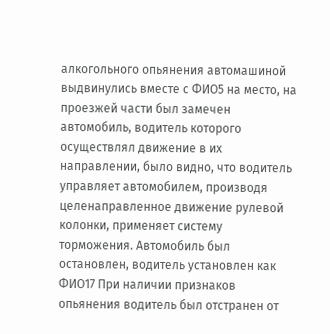алкогольного опьянения автомашиной выдвинулись вместе с ФИО5 на место, на проезжей части был замечен автомобиль, водитель которого осуществлял движение в их направлении, было видно, что водитель управляет автомобилем, производя целенаправленное движение рулевой колонки, применяет систему торможения. Автомобиль был остановлен, водитель установлен как ФИО17 При наличии признаков опьянения водитель был отстранен от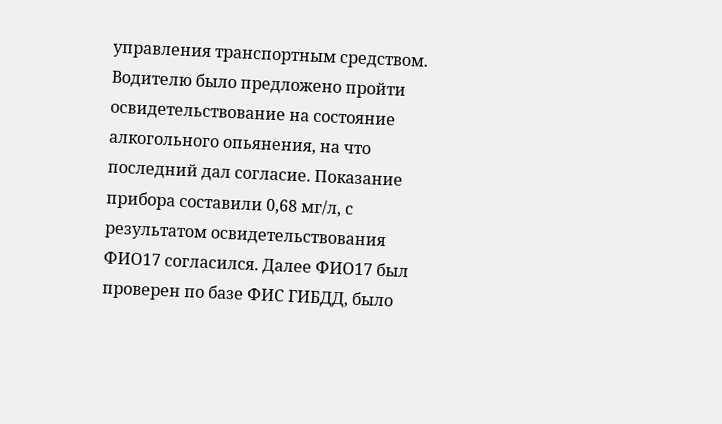управления транспортным средством. Водителю было предложено пройти освидетельствование на состояние алкогольного опьянения, на что последний дал согласие. Показание прибора составили 0,68 мг/л, с результатом освидетельствования ФИО17 согласился. Далее ФИО17 был проверен по базе ФИС ГИБДД, было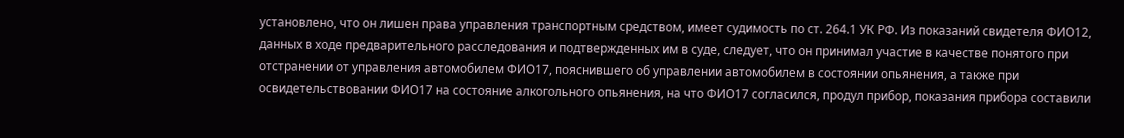установлено, что он лишен права управления транспортным средством, имеет судимость по ст. 264.1 УК РФ. Из показаний свидетеля ФИО12, данных в ходе предварительного расследования и подтвержденных им в суде, следует, что он принимал участие в качестве понятого при отстранении от управления автомобилем ФИО17, пояснившего об управлении автомобилем в состоянии опьянения, а также при освидетельствовании ФИО17 на состояние алкогольного опьянения, на что ФИО17 согласился, продул прибор, показания прибора составили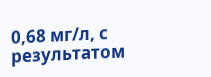0,68 мг/л, с результатом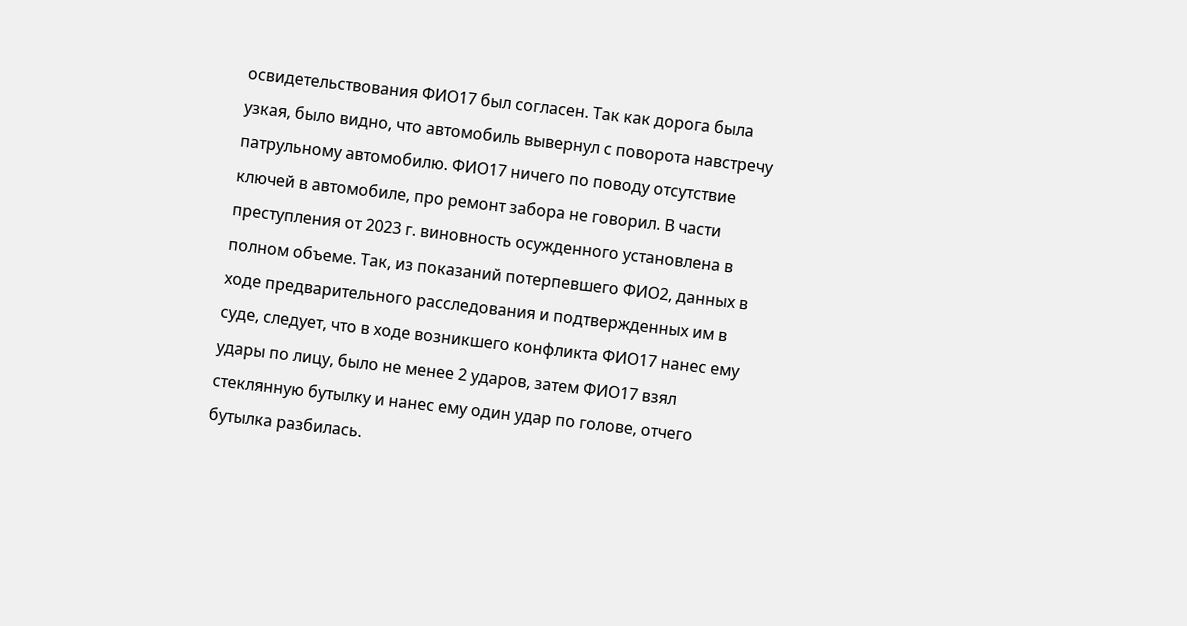освидетельствования ФИО17 был согласен. Так как дорога была узкая, было видно, что автомобиль вывернул с поворота навстречу патрульному автомобилю. ФИО17 ничего по поводу отсутствие ключей в автомобиле, про ремонт забора не говорил. В части преступления от 2023 г. виновность осужденного установлена в полном объеме. Так, из показаний потерпевшего ФИО2, данных в ходе предварительного расследования и подтвержденных им в суде, следует, что в ходе возникшего конфликта ФИО17 нанес ему удары по лицу, было не менее 2 ударов, затем ФИО17 взял стеклянную бутылку и нанес ему один удар по голове, отчего бутылка разбилась.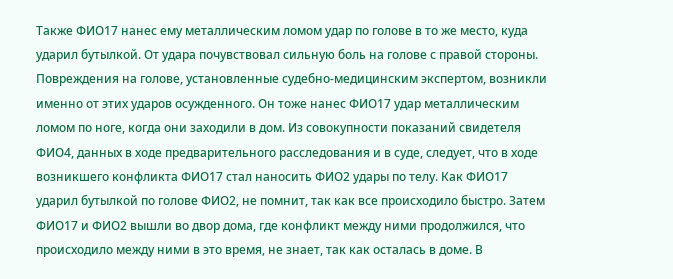Также ФИО17 нанес ему металлическим ломом удар по голове в то же место, куда ударил бутылкой. От удара почувствовал сильную боль на голове с правой стороны. Повреждения на голове, установленные судебно-медицинским экспертом, возникли именно от этих ударов осужденного. Он тоже нанес ФИО17 удар металлическим ломом по ноге, когда они заходили в дом. Из совокупности показаний свидетеля ФИО4, данных в ходе предварительного расследования и в суде, следует, что в ходе возникшего конфликта ФИО17 стал наносить ФИО2 удары по телу. Как ФИО17 ударил бутылкой по голове ФИО2, не помнит, так как все происходило быстро. Затем ФИО17 и ФИО2 вышли во двор дома, где конфликт между ними продолжился, что происходило между ними в это время, не знает, так как осталась в доме. В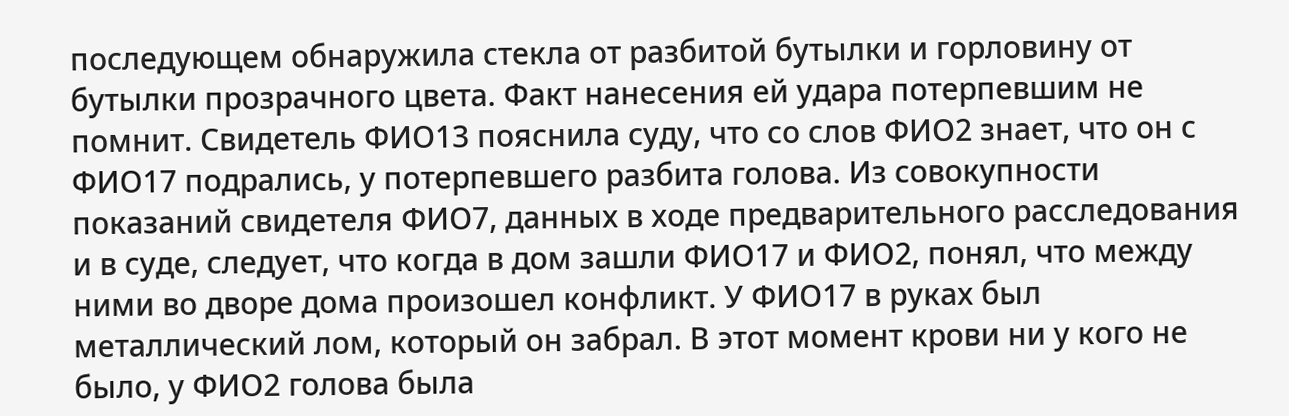последующем обнаружила стекла от разбитой бутылки и горловину от бутылки прозрачного цвета. Факт нанесения ей удара потерпевшим не помнит. Свидетель ФИО13 пояснила суду, что со слов ФИО2 знает, что он с ФИО17 подрались, у потерпевшего разбита голова. Из совокупности показаний свидетеля ФИО7, данных в ходе предварительного расследования и в суде, следует, что когда в дом зашли ФИО17 и ФИО2, понял, что между ними во дворе дома произошел конфликт. У ФИО17 в руках был металлический лом, который он забрал. В этот момент крови ни у кого не было, у ФИО2 голова была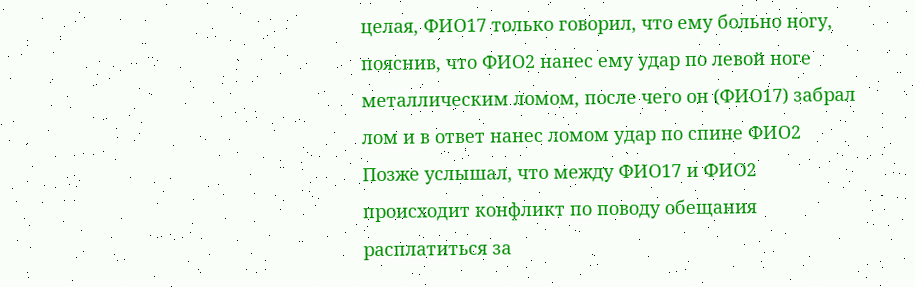целая, ФИО17 только говорил, что ему больно ногу, пояснив, что ФИО2 нанес ему удар по левой ноге металлическим ломом, после чего он (ФИО17) забрал лом и в ответ нанес ломом удар по спине ФИО2 Позже услышал, что между ФИО17 и ФИО2 происходит конфликт по поводу обещания расплатиться за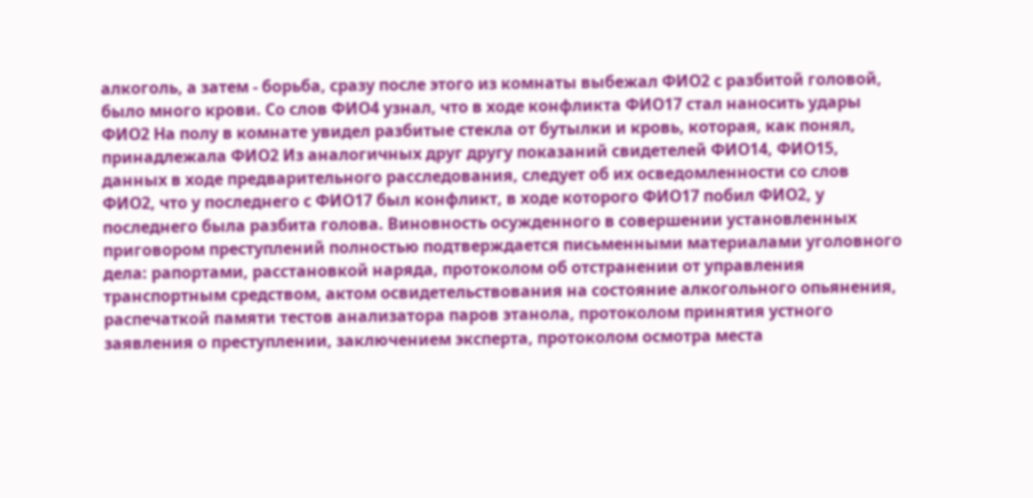алкоголь, а затем - борьба, сразу после этого из комнаты выбежал ФИО2 с разбитой головой, было много крови. Со слов ФИО4 узнал, что в ходе конфликта ФИО17 стал наносить удары ФИО2 На полу в комнате увидел разбитые стекла от бутылки и кровь, которая, как понял, принадлежала ФИО2 Из аналогичных друг другу показаний свидетелей ФИО14, ФИО15, данных в ходе предварительного расследования, следует об их осведомленности со слов ФИО2, что у последнего с ФИО17 был конфликт, в ходе которого ФИО17 побил ФИО2, у последнего была разбита голова. Виновность осужденного в совершении установленных приговором преступлений полностью подтверждается письменными материалами уголовного дела: рапортами, расстановкой наряда, протоколом об отстранении от управления транспортным средством, актом освидетельствования на состояние алкогольного опьянения, распечаткой памяти тестов анализатора паров этанола, протоколом принятия устного заявления о преступлении, заключением эксперта, протоколом осмотра места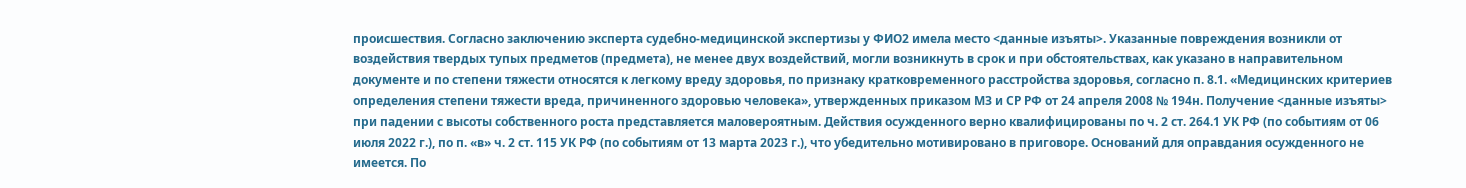происшествия. Согласно заключению эксперта судебно-медицинской экспертизы у ФИО2 имела место <данные изъяты>. Указанные повреждения возникли от воздействия твердых тупых предметов (предмета), не менее двух воздействий, могли возникнуть в срок и при обстоятельствах, как указано в направительном документе и по степени тяжести относятся к легкому вреду здоровья, по признаку кратковременного расстройства здоровья, согласно п. 8.1. «Медицинских критериев определения степени тяжести вреда, причиненного здоровью человека», утвержденных приказом МЗ и СР РФ от 24 апреля 2008 № 194н. Получение <данные изъяты> при падении с высоты собственного роста представляется маловероятным. Действия осужденного верно квалифицированы по ч. 2 ст. 264.1 УК РФ (по событиям от 06 июля 2022 г.), по п. «в» ч. 2 ст. 115 УК РФ (по событиям от 13 марта 2023 г.), что убедительно мотивировано в приговоре. Оснований для оправдания осужденного не имеется. По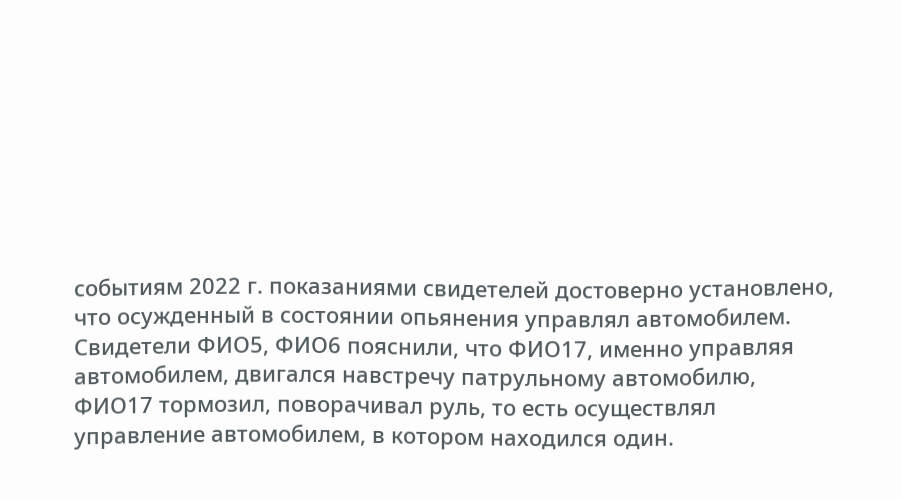событиям 2022 г. показаниями свидетелей достоверно установлено, что осужденный в состоянии опьянения управлял автомобилем. Свидетели ФИО5, ФИО6 пояснили, что ФИО17, именно управляя автомобилем, двигался навстречу патрульному автомобилю, ФИО17 тормозил, поворачивал руль, то есть осуществлял управление автомобилем, в котором находился один.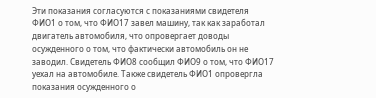Эти показания согласуются с показаниями свидетеля ФИО1 о том, что ФИО17 завел машину, так как заработал двигатель автомобиля, что опровергает доводы осужденного о том, что фактически автомобиль он не заводил. Свидетель ФИО8 сообщил ФИО9 о том, что ФИО17 уехал на автомобиле. Также свидетель ФИО1 опровергла показания осужденного о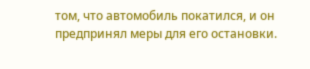том, что автомобиль покатился, и он предпринял меры для его остановки.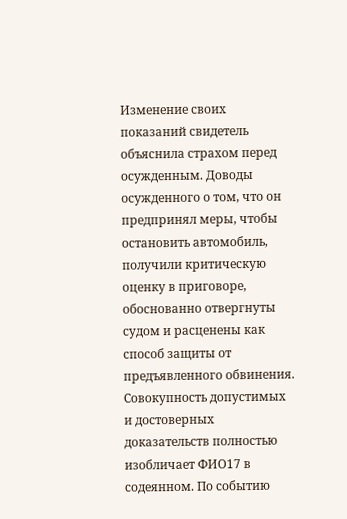Изменение своих показаний свидетель объяснила страхом перед осужденным. Доводы осужденного о том, что он предпринял меры, чтобы остановить автомобиль, получили критическую оценку в приговоре, обоснованно отвергнуты судом и расценены как способ защиты от предъявленного обвинения. Совокупность допустимых и достоверных доказательств полностью изобличает ФИО17 в содеянном. По событию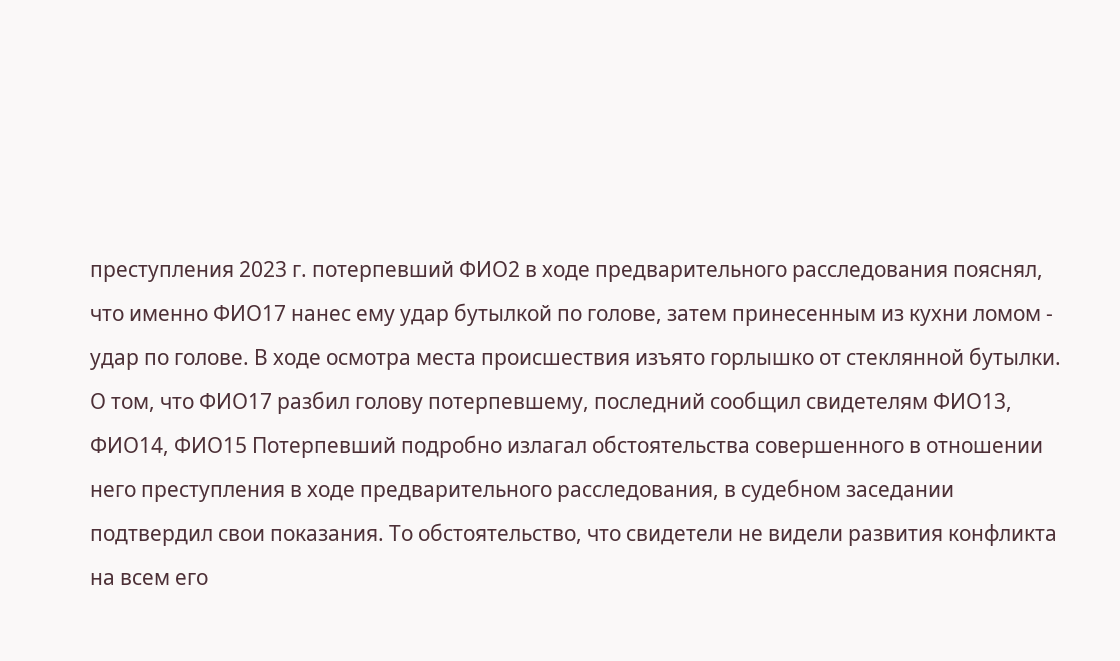преступления 2023 г. потерпевший ФИО2 в ходе предварительного расследования пояснял, что именно ФИО17 нанес ему удар бутылкой по голове, затем принесенным из кухни ломом - удар по голове. В ходе осмотра места происшествия изъято горлышко от стеклянной бутылки. О том, что ФИО17 разбил голову потерпевшему, последний сообщил свидетелям ФИО13, ФИО14, ФИО15 Потерпевший подробно излагал обстоятельства совершенного в отношении него преступления в ходе предварительного расследования, в судебном заседании подтвердил свои показания. То обстоятельство, что свидетели не видели развития конфликта на всем его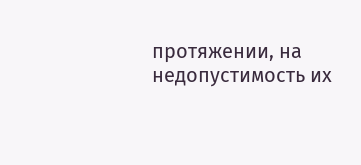протяжении, на недопустимость их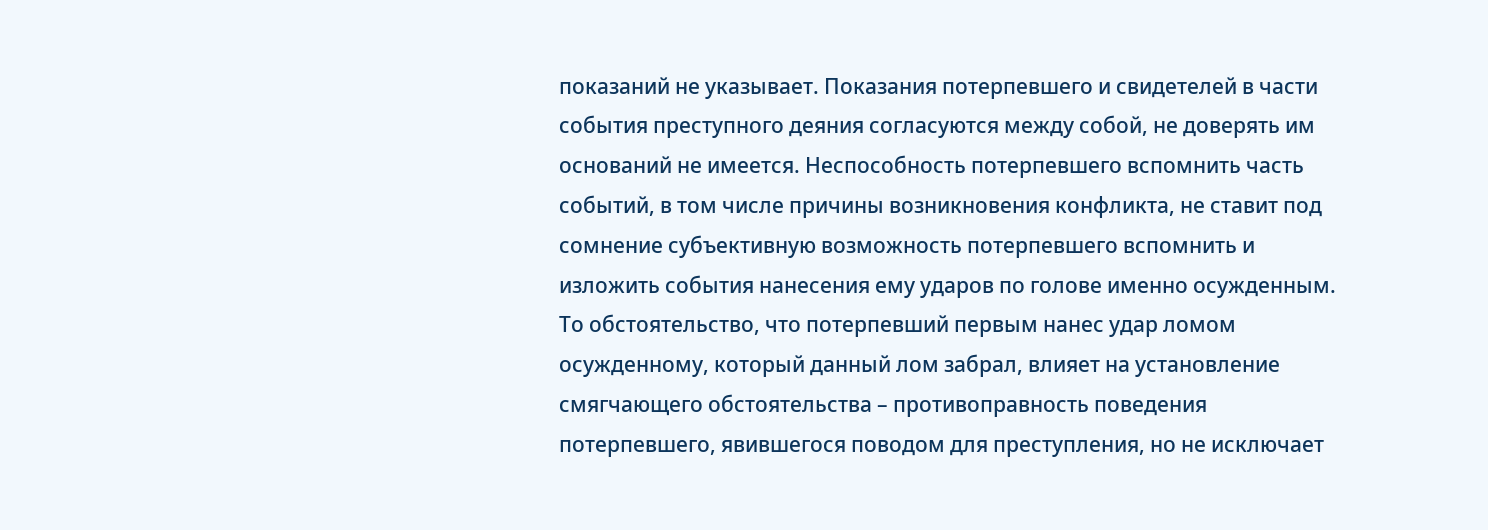показаний не указывает. Показания потерпевшего и свидетелей в части события преступного деяния согласуются между собой, не доверять им оснований не имеется. Неспособность потерпевшего вспомнить часть событий, в том числе причины возникновения конфликта, не ставит под сомнение субъективную возможность потерпевшего вспомнить и изложить события нанесения ему ударов по голове именно осужденным. То обстоятельство, что потерпевший первым нанес удар ломом осужденному, который данный лом забрал, влияет на установление смягчающего обстоятельства – противоправность поведения потерпевшего, явившегося поводом для преступления, но не исключает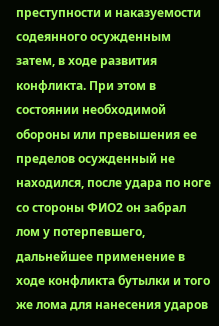преступности и наказуемости содеянного осужденным затем, в ходе развития конфликта. При этом в состоянии необходимой обороны или превышения ее пределов осужденный не находился, после удара по ноге со стороны ФИО2 он забрал лом у потерпевшего, дальнейшее применение в ходе конфликта бутылки и того же лома для нанесения ударов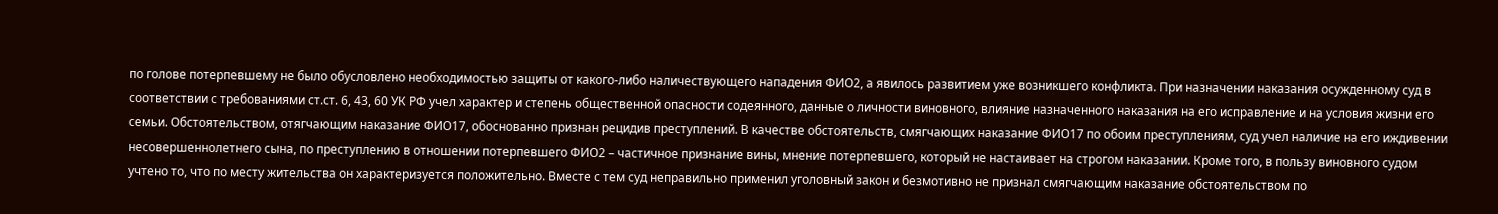по голове потерпевшему не было обусловлено необходимостью защиты от какого-либо наличествующего нападения ФИО2, а явилось развитием уже возникшего конфликта. При назначении наказания осужденному суд в соответствии с требованиями ст.ст. 6, 43, 60 УК РФ учел характер и степень общественной опасности содеянного, данные о личности виновного, влияние назначенного наказания на его исправление и на условия жизни его семьи. Обстоятельством, отягчающим наказание ФИО17, обоснованно признан рецидив преступлений. В качестве обстоятельств, смягчающих наказание ФИО17 по обоим преступлениям, суд учел наличие на его иждивении несовершеннолетнего сына, по преступлению в отношении потерпевшего ФИО2 – частичное признание вины, мнение потерпевшего, который не настаивает на строгом наказании. Кроме того, в пользу виновного судом учтено то, что по месту жительства он характеризуется положительно. Вместе с тем суд неправильно применил уголовный закон и безмотивно не признал смягчающим наказание обстоятельством по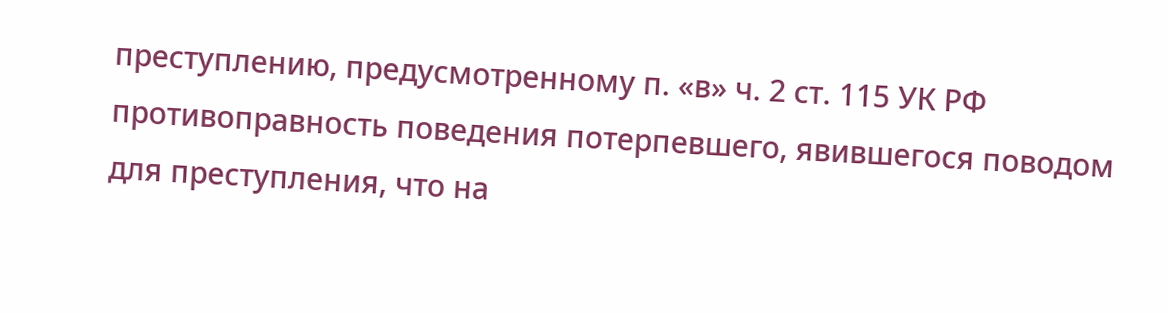преступлению, предусмотренному п. «в» ч. 2 ст. 115 УК РФ противоправность поведения потерпевшего, явившегося поводом для преступления, что на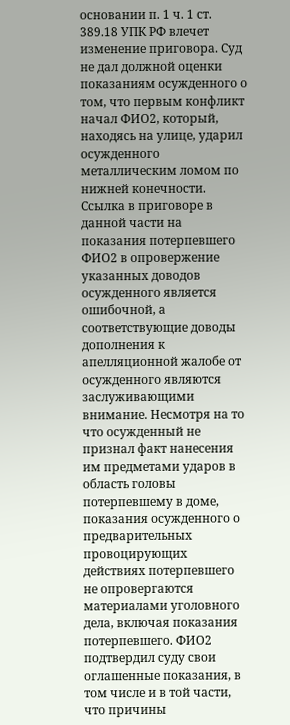основании п. 1 ч. 1 ст. 389.18 УПК РФ влечет изменение приговора. Суд не дал должной оценки показаниям осужденного о том, что первым конфликт начал ФИО2, который, находясь на улице, ударил осужденного металлическим ломом по нижней конечности. Ссылка в приговоре в данной части на показания потерпевшего ФИО2 в опровержение указанных доводов осужденного является ошибочной, а соответствующие доводы дополнения к апелляционной жалобе от осужденного являются заслуживающими внимание. Несмотря на то что осужденный не признал факт нанесения им предметами ударов в область головы потерпевшему в доме, показания осужденного о предварительных провоцирующих действиях потерпевшего не опровергаются материалами уголовного дела, включая показания потерпевшего. ФИО2 подтвердил суду свои оглашенные показания, в том числе и в той части, что причины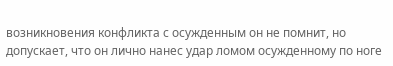возникновения конфликта с осужденным он не помнит, но допускает, что он лично нанес удар ломом осужденному по ноге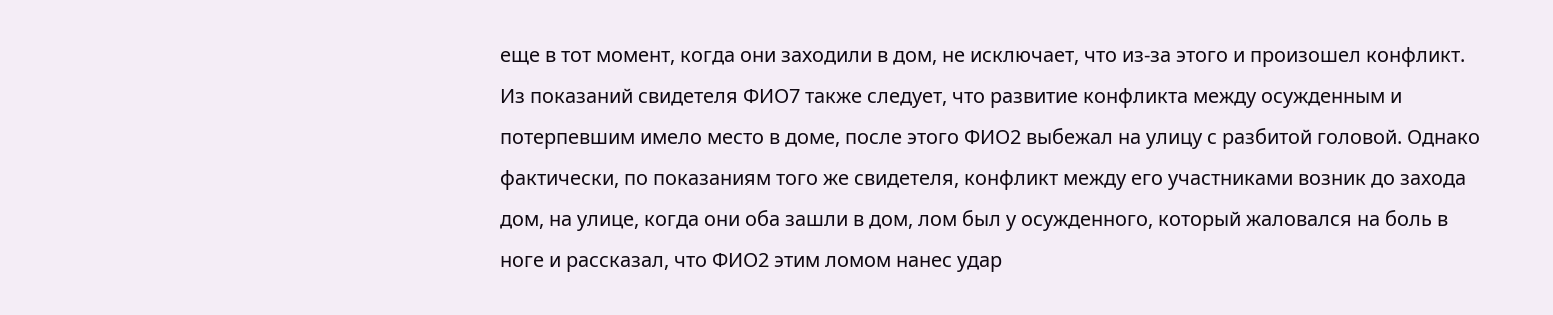еще в тот момент, когда они заходили в дом, не исключает, что из-за этого и произошел конфликт. Из показаний свидетеля ФИО7 также следует, что развитие конфликта между осужденным и потерпевшим имело место в доме, после этого ФИО2 выбежал на улицу с разбитой головой. Однако фактически, по показаниям того же свидетеля, конфликт между его участниками возник до захода дом, на улице, когда они оба зашли в дом, лом был у осужденного, который жаловался на боль в ноге и рассказал, что ФИО2 этим ломом нанес удар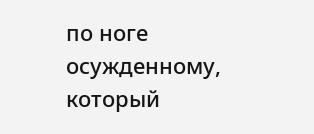по ноге осужденному, который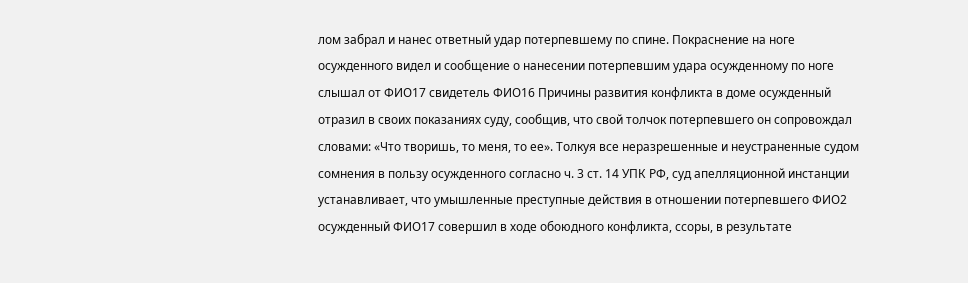лом забрал и нанес ответный удар потерпевшему по спине. Покраснение на ноге осужденного видел и сообщение о нанесении потерпевшим удара осужденному по ноге слышал от ФИО17 свидетель ФИО16 Причины развития конфликта в доме осужденный отразил в своих показаниях суду, сообщив, что свой толчок потерпевшего он сопровождал словами: «Что творишь, то меня, то ее». Толкуя все неразрешенные и неустраненные судом сомнения в пользу осужденного согласно ч. 3 ст. 14 УПК РФ, суд апелляционной инстанции устанавливает, что умышленные преступные действия в отношении потерпевшего ФИО2 осужденный ФИО17 совершил в ходе обоюдного конфликта, ссоры, в результате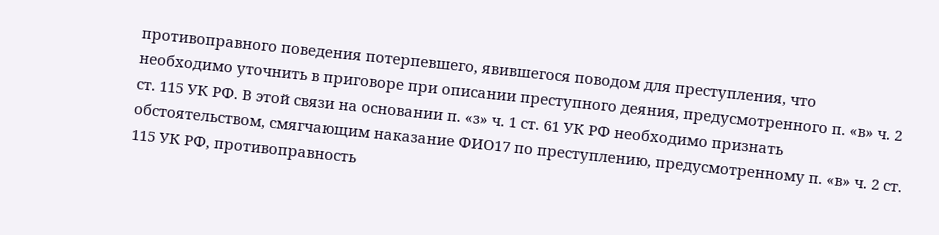противоправного поведения потерпевшего, явившегося поводом для преступления, что необходимо уточнить в приговоре при описании преступного деяния, предусмотренного п. «в» ч. 2 ст. 115 УК РФ. В этой связи на основании п. «з» ч. 1 ст. 61 УК РФ необходимо признать обстоятельством, смягчающим наказание ФИО17 по преступлению, предусмотренному п. «в» ч. 2 ст. 115 УК РФ, противоправность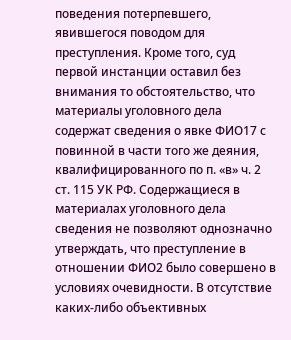поведения потерпевшего, явившегося поводом для преступления. Кроме того, суд первой инстанции оставил без внимания то обстоятельство, что материалы уголовного дела содержат сведения о явке ФИО17 с повинной в части того же деяния, квалифицированного по п. «в» ч. 2 ст. 115 УК РФ. Содержащиеся в материалах уголовного дела сведения не позволяют однозначно утверждать, что преступление в отношении ФИО2 было совершено в условиях очевидности. В отсутствие каких-либо объективных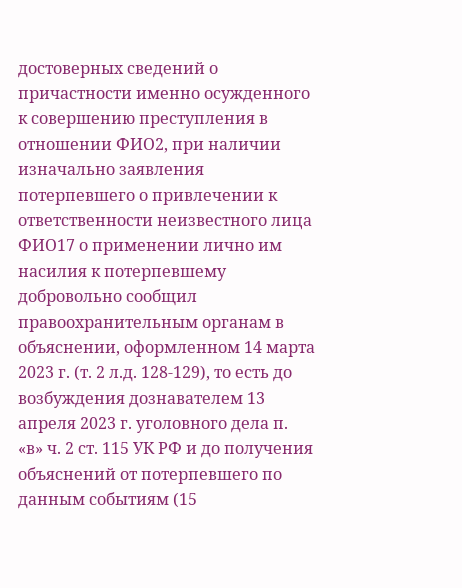достоверных сведений о причастности именно осужденного к совершению преступления в отношении ФИО2, при наличии изначально заявления потерпевшего о привлечении к ответственности неизвестного лица ФИО17 о применении лично им насилия к потерпевшему добровольно сообщил правоохранительным органам в объяснении, оформленном 14 марта 2023 г. (т. 2 л.д. 128-129), то есть до возбуждения дознавателем 13 апреля 2023 г. уголовного дела п. «в» ч. 2 ст. 115 УК РФ и до получения объяснений от потерпевшего по данным событиям (15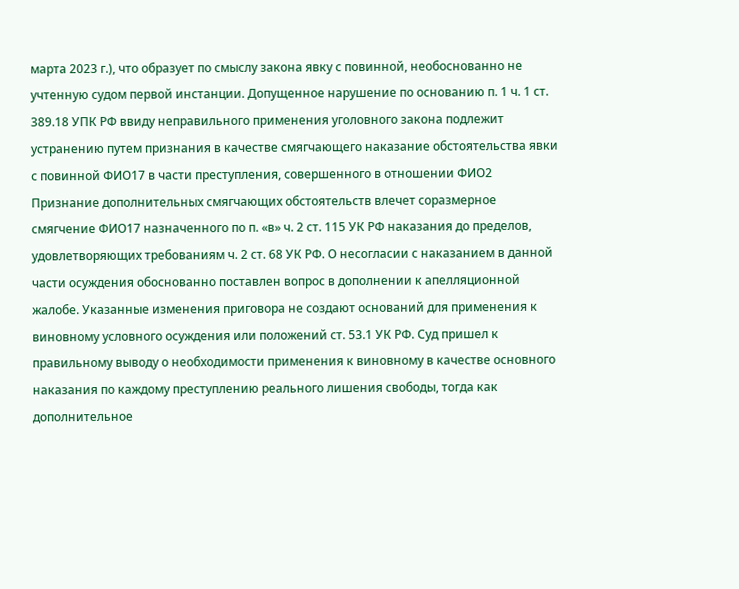марта 2023 г.), что образует по смыслу закона явку с повинной, необоснованно не учтенную судом первой инстанции. Допущенное нарушение по основанию п. 1 ч. 1 ст. 389.18 УПК РФ ввиду неправильного применения уголовного закона подлежит устранению путем признания в качестве смягчающего наказание обстоятельства явки с повинной ФИО17 в части преступления, совершенного в отношении ФИО2 Признание дополнительных смягчающих обстоятельств влечет соразмерное смягчение ФИО17 назначенного по п. «в» ч. 2 ст. 115 УК РФ наказания до пределов, удовлетворяющих требованиям ч. 2 ст. 68 УК РФ. О несогласии с наказанием в данной части осуждения обоснованно поставлен вопрос в дополнении к апелляционной жалобе. Указанные изменения приговора не создают оснований для применения к виновному условного осуждения или положений ст. 53.1 УК РФ. Суд пришел к правильному выводу о необходимости применения к виновному в качестве основного наказания по каждому преступлению реального лишения свободы, тогда как дополнительное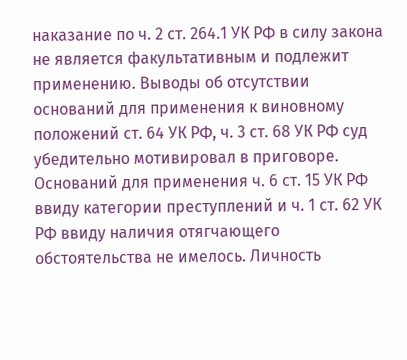наказание по ч. 2 ст. 264.1 УК РФ в силу закона не является факультативным и подлежит применению. Выводы об отсутствии оснований для применения к виновному положений ст. 64 УК РФ, ч. 3 ст. 68 УК РФ суд убедительно мотивировал в приговоре. Оснований для применения ч. 6 ст. 15 УК РФ ввиду категории преступлений и ч. 1 ст. 62 УК РФ ввиду наличия отягчающего обстоятельства не имелось. Личность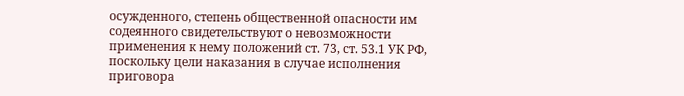осужденного, степень общественной опасности им содеянного свидетельствуют о невозможности применения к нему положений ст. 73, ст. 53.1 УК РФ, поскольку цели наказания в случае исполнения приговора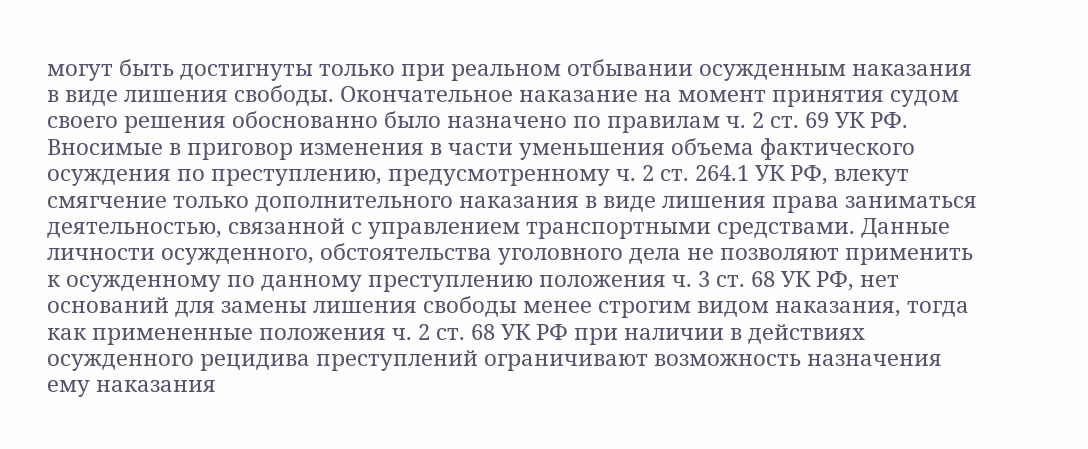могут быть достигнуты только при реальном отбывании осужденным наказания в виде лишения свободы. Окончательное наказание на момент принятия судом своего решения обоснованно было назначено по правилам ч. 2 ст. 69 УК РФ. Вносимые в приговор изменения в части уменьшения объема фактического осуждения по преступлению, предусмотренному ч. 2 ст. 264.1 УК РФ, влекут смягчение только дополнительного наказания в виде лишения права заниматься деятельностью, связанной с управлением транспортными средствами. Данные личности осужденного, обстоятельства уголовного дела не позволяют применить к осужденному по данному преступлению положения ч. 3 ст. 68 УК РФ, нет оснований для замены лишения свободы менее строгим видом наказания, тогда как примененные положения ч. 2 ст. 68 УК РФ при наличии в действиях осужденного рецидива преступлений ограничивают возможность назначения ему наказания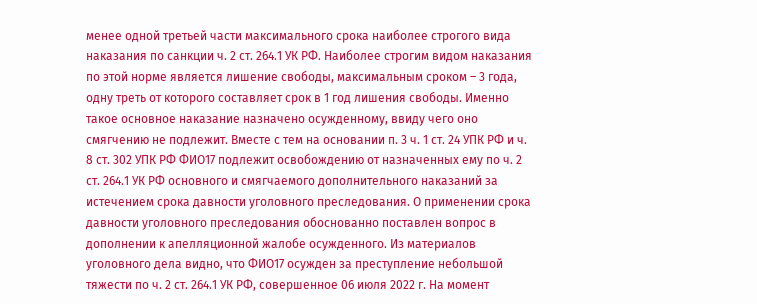менее одной третьей части максимального срока наиболее строгого вида наказания по санкции ч. 2 ст. 264.1 УК РФ. Наиболее строгим видом наказания по этой норме является лишение свободы, максимальным сроком – 3 года, одну треть от которого составляет срок в 1 год лишения свободы. Именно такое основное наказание назначено осужденному, ввиду чего оно смягчению не подлежит. Вместе с тем на основании п. 3 ч. 1 ст. 24 УПК РФ и ч. 8 ст. 302 УПК РФ ФИО17 подлежит освобождению от назначенных ему по ч. 2 ст. 264.1 УК РФ основного и смягчаемого дополнительного наказаний за истечением срока давности уголовного преследования. О применении срока давности уголовного преследования обоснованно поставлен вопрос в дополнении к апелляционной жалобе осужденного. Из материалов уголовного дела видно, что ФИО17 осужден за преступление небольшой тяжести по ч. 2 ст. 264.1 УК РФ, совершенное 06 июля 2022 г. На момент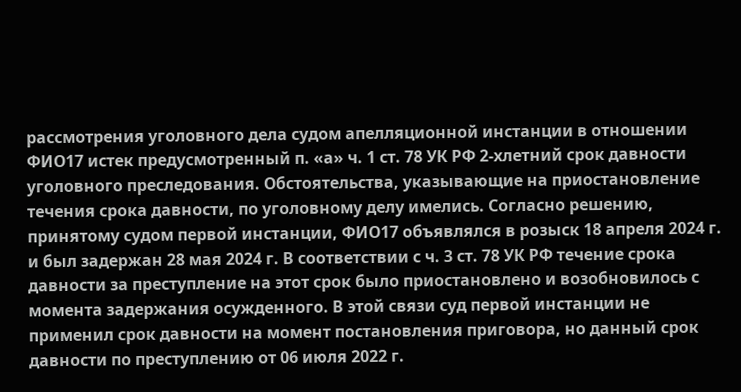рассмотрения уголовного дела судом апелляционной инстанции в отношении ФИО17 истек предусмотренный п. «а» ч. 1 ст. 78 УК РФ 2-хлетний срок давности уголовного преследования. Обстоятельства, указывающие на приостановление течения срока давности, по уголовному делу имелись. Согласно решению, принятому судом первой инстанции, ФИО17 объявлялся в розыск 18 апреля 2024 г. и был задержан 28 мая 2024 г. В соответствии с ч. 3 ст. 78 УК РФ течение срока давности за преступление на этот срок было приостановлено и возобновилось с момента задержания осужденного. В этой связи суд первой инстанции не применил срок давности на момент постановления приговора, но данный срок давности по преступлению от 06 июля 2022 г.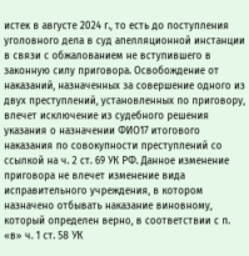истек в августе 2024 г., то есть до поступления уголовного дела в суд апелляционной инстанции в связи с обжалованием не вступившего в законную силу приговора. Освобождение от наказаний, назначенных за совершение одного из двух преступлений, установленных по приговору, влечет исключение из судебного решения указания о назначении ФИО17 итогового наказания по совокупности преступлений со ссылкой на ч. 2 ст. 69 УК РФ. Данное изменение приговора не влечет изменение вида исправительного учреждения, в котором назначено отбывать наказание виновному, который определен верно, в соответствии с п. «в» ч. 1 ст. 58 УК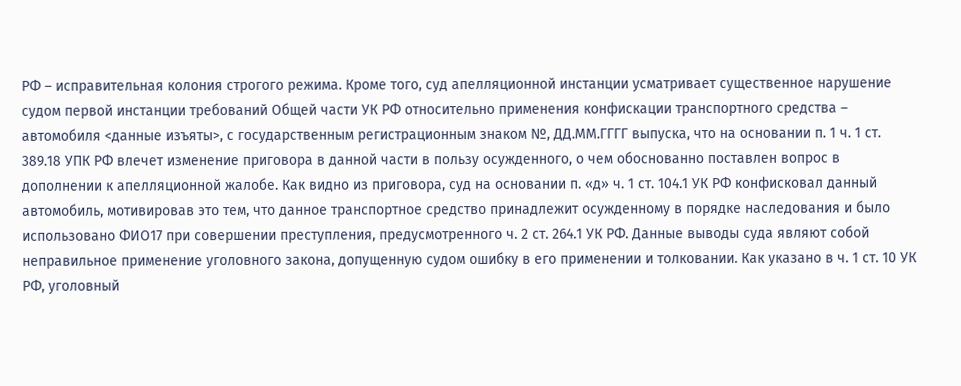РФ – исправительная колония строгого режима. Кроме того, суд апелляционной инстанции усматривает существенное нарушение судом первой инстанции требований Общей части УК РФ относительно применения конфискации транспортного средства – автомобиля <данные изъяты>, с государственным регистрационным знаком №, ДД.ММ.ГГГГ выпуска, что на основании п. 1 ч. 1 ст. 389.18 УПК РФ влечет изменение приговора в данной части в пользу осужденного, о чем обоснованно поставлен вопрос в дополнении к апелляционной жалобе. Как видно из приговора, суд на основании п. «д» ч. 1 ст. 104.1 УК РФ конфисковал данный автомобиль, мотивировав это тем, что данное транспортное средство принадлежит осужденному в порядке наследования и было использовано ФИО17 при совершении преступления, предусмотренного ч. 2 ст. 264.1 УК РФ. Данные выводы суда являют собой неправильное применение уголовного закона, допущенную судом ошибку в его применении и толковании. Как указано в ч. 1 ст. 10 УК РФ, уголовный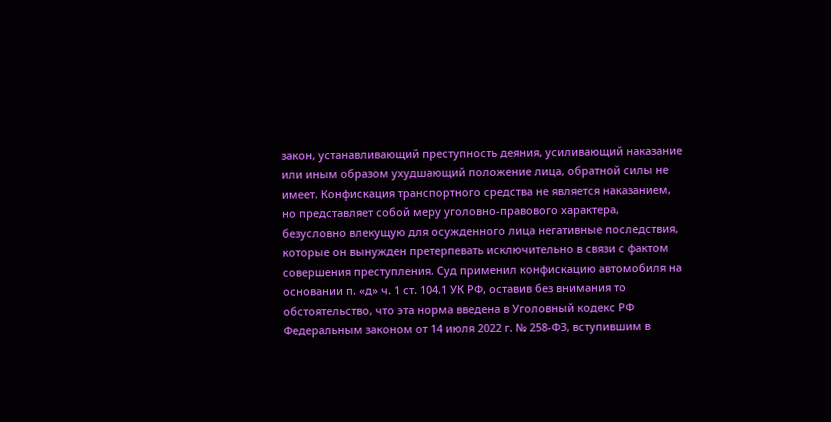закон, устанавливающий преступность деяния, усиливающий наказание или иным образом ухудшающий положение лица, обратной силы не имеет. Конфискация транспортного средства не является наказанием, но представляет собой меру уголовно-правового характера, безусловно влекущую для осужденного лица негативные последствия, которые он вынужден претерпевать исключительно в связи с фактом совершения преступления. Суд применил конфискацию автомобиля на основании п. «д» ч. 1 ст. 104.1 УК РФ, оставив без внимания то обстоятельство, что эта норма введена в Уголовный кодекс РФ Федеральным законом от 14 июля 2022 г. № 258-ФЗ, вступившим в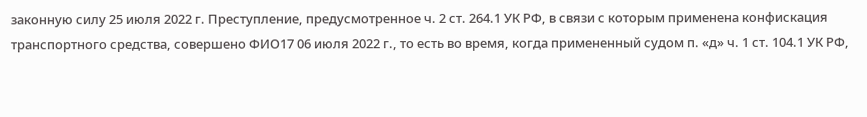законную силу 25 июля 2022 г. Преступление, предусмотренное ч. 2 ст. 264.1 УК РФ, в связи с которым применена конфискация транспортного средства, совершено ФИО17 06 июля 2022 г., то есть во время, когда примененный судом п. «д» ч. 1 ст. 104.1 УК РФ,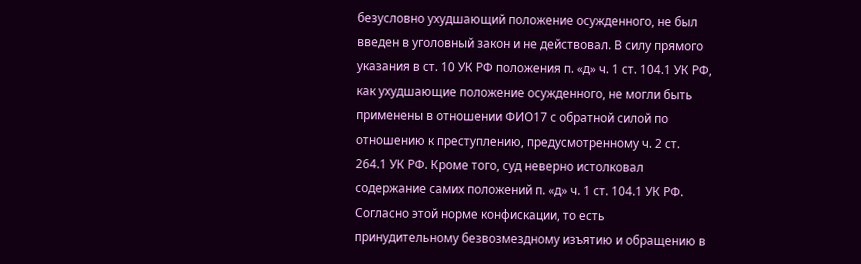безусловно ухудшающий положение осужденного, не был введен в уголовный закон и не действовал. В силу прямого указания в ст. 10 УК РФ положения п. «д» ч. 1 ст. 104.1 УК РФ, как ухудшающие положение осужденного, не могли быть применены в отношении ФИО17 с обратной силой по отношению к преступлению, предусмотренному ч. 2 ст. 264.1 УК РФ. Кроме того, суд неверно истолковал содержание самих положений п. «д» ч. 1 ст. 104.1 УК РФ. Согласно этой норме конфискации, то есть принудительному безвозмездному изъятию и обращению в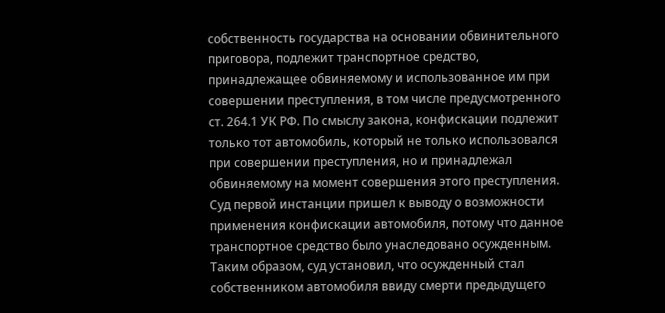собственность государства на основании обвинительного приговора, подлежит транспортное средство, принадлежащее обвиняемому и использованное им при совершении преступления, в том числе предусмотренного ст. 264.1 УК РФ. По смыслу закона, конфискации подлежит только тот автомобиль, который не только использовался при совершении преступления, но и принадлежал обвиняемому на момент совершения этого преступления. Суд первой инстанции пришел к выводу о возможности применения конфискации автомобиля, потому что данное транспортное средство было унаследовано осужденным. Таким образом, суд установил, что осужденный стал собственником автомобиля ввиду смерти предыдущего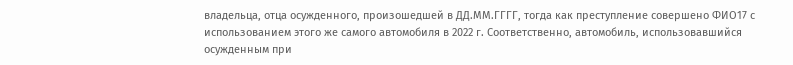владельца, отца осужденного, произошедшей в ДД.ММ.ГГГГ, тогда как преступление совершено ФИО17 с использованием этого же самого автомобиля в 2022 г. Соответственно, автомобиль, использовавшийся осужденным при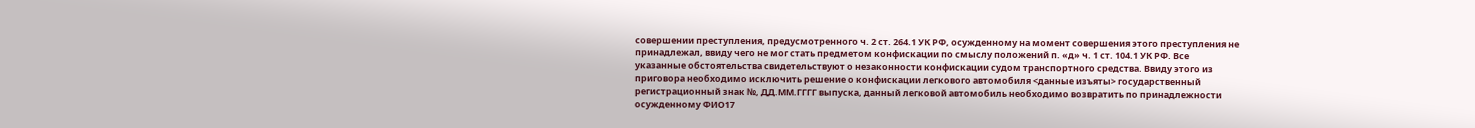совершении преступления, предусмотренного ч. 2 ст. 264.1 УК РФ, осужденному на момент совершения этого преступления не принадлежал, ввиду чего не мог стать предметом конфискации по смыслу положений п. «д» ч. 1 ст. 104.1 УК РФ. Все указанные обстоятельства свидетельствуют о незаконности конфискации судом транспортного средства. Ввиду этого из приговора необходимо исключить решение о конфискации легкового автомобиля <данные изъяты> государственный регистрационный знак №, ДД.ММ.ГГГГ выпуска, данный легковой автомобиль необходимо возвратить по принадлежности осужденному ФИО17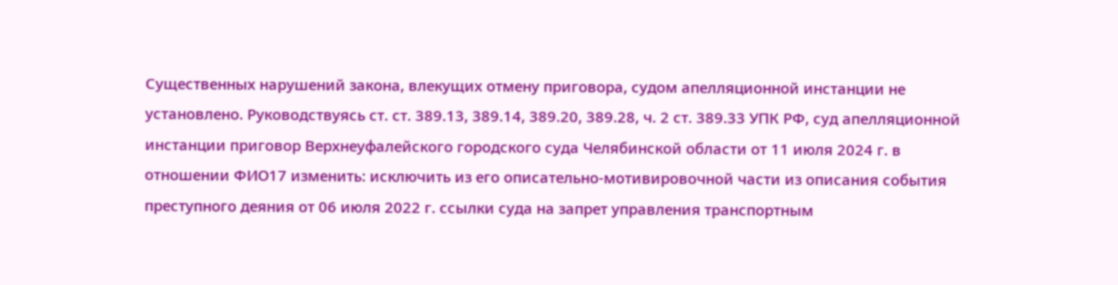Существенных нарушений закона, влекущих отмену приговора, судом апелляционной инстанции не установлено. Руководствуясь ст. ст. 389.13, 389.14, 389.20, 389.28, ч. 2 ст. 389.33 УПК РФ, суд апелляционной инстанции приговор Верхнеуфалейского городского суда Челябинской области от 11 июля 2024 г. в отношении ФИО17 изменить: исключить из его описательно-мотивировочной части из описания события преступного деяния от 06 июля 2022 г. ссылки суда на запрет управления транспортным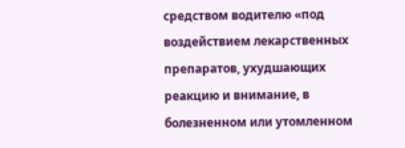средством водителю «под воздействием лекарственных препаратов, ухудшающих реакцию и внимание, в болезненном или утомленном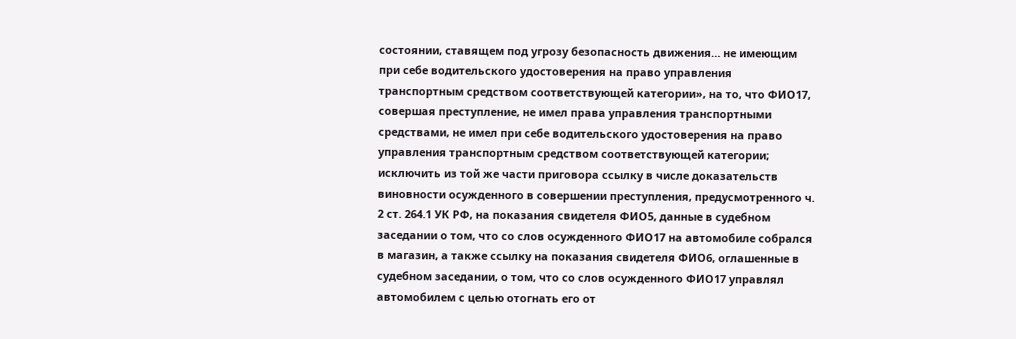состоянии, ставящем под угрозу безопасность движения… не имеющим при себе водительского удостоверения на право управления транспортным средством соответствующей категории», на то, что ФИО17, совершая преступление, не имел права управления транспортными средствами, не имел при себе водительского удостоверения на право управления транспортным средством соответствующей категории; исключить из той же части приговора ссылку в числе доказательств виновности осужденного в совершении преступления, предусмотренного ч. 2 ст. 264.1 УК РФ, на показания свидетеля ФИО5, данные в судебном заседании о том, что со слов осужденного ФИО17 на автомобиле собрался в магазин, а также ссылку на показания свидетеля ФИО6, оглашенные в судебном заседании, о том, что со слов осужденного ФИО17 управлял автомобилем с целью отогнать его от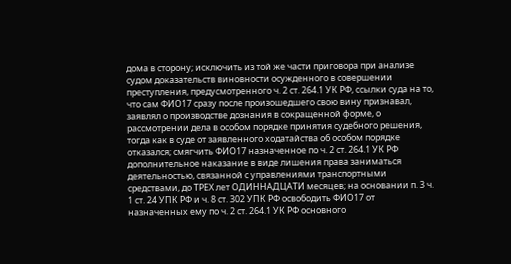дома в сторону; исключить из той же части приговора при анализе судом доказательств виновности осужденного в совершении преступления, предусмотренного ч. 2 ст. 264.1 УК РФ, ссылки суда на то, что сам ФИО17 сразу после произошедшего свою вину признавал, заявлял о производстве дознания в сокращенной форме, о рассмотрении дела в особом порядке принятия судебного решения, тогда как в суде от заявленного ходатайства об особом порядке отказался; смягчить ФИО17 назначенное по ч. 2 ст. 264.1 УК РФ дополнительное наказание в виде лишения права заниматься деятельностью, связанной с управлениями транспортными средствами, до ТРЕХ лет ОДИННАДЦАТИ месяцев; на основании п. 3 ч. 1 ст. 24 УПК РФ и ч. 8 ст. 302 УПК РФ освободить ФИО17 от назначенных ему по ч. 2 ст. 264.1 УК РФ основного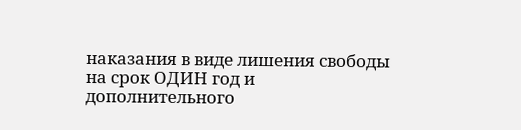наказания в виде лишения свободы на срок ОДИН год и дополнительного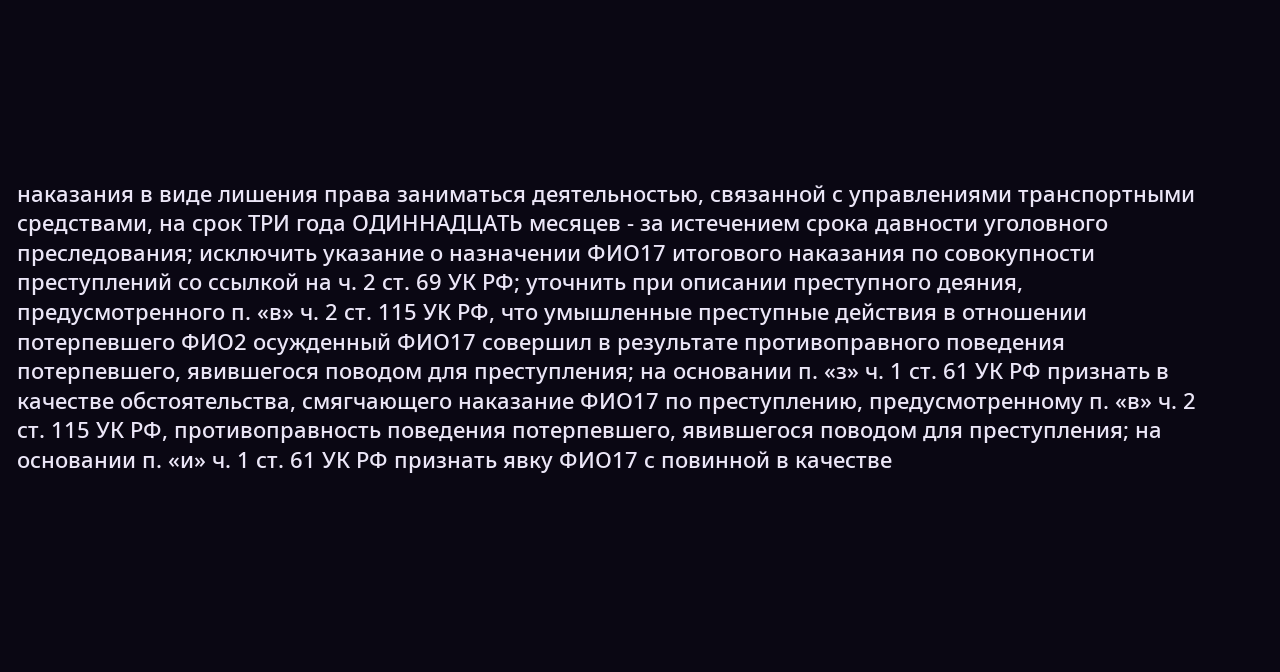наказания в виде лишения права заниматься деятельностью, связанной с управлениями транспортными средствами, на срок ТРИ года ОДИННАДЦАТЬ месяцев - за истечением срока давности уголовного преследования; исключить указание о назначении ФИО17 итогового наказания по совокупности преступлений со ссылкой на ч. 2 ст. 69 УК РФ; уточнить при описании преступного деяния, предусмотренного п. «в» ч. 2 ст. 115 УК РФ, что умышленные преступные действия в отношении потерпевшего ФИО2 осужденный ФИО17 совершил в результате противоправного поведения потерпевшего, явившегося поводом для преступления; на основании п. «з» ч. 1 ст. 61 УК РФ признать в качестве обстоятельства, смягчающего наказание ФИО17 по преступлению, предусмотренному п. «в» ч. 2 ст. 115 УК РФ, противоправность поведения потерпевшего, явившегося поводом для преступления; на основании п. «и» ч. 1 ст. 61 УК РФ признать явку ФИО17 с повинной в качестве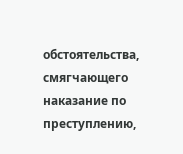обстоятельства, смягчающего наказание по преступлению,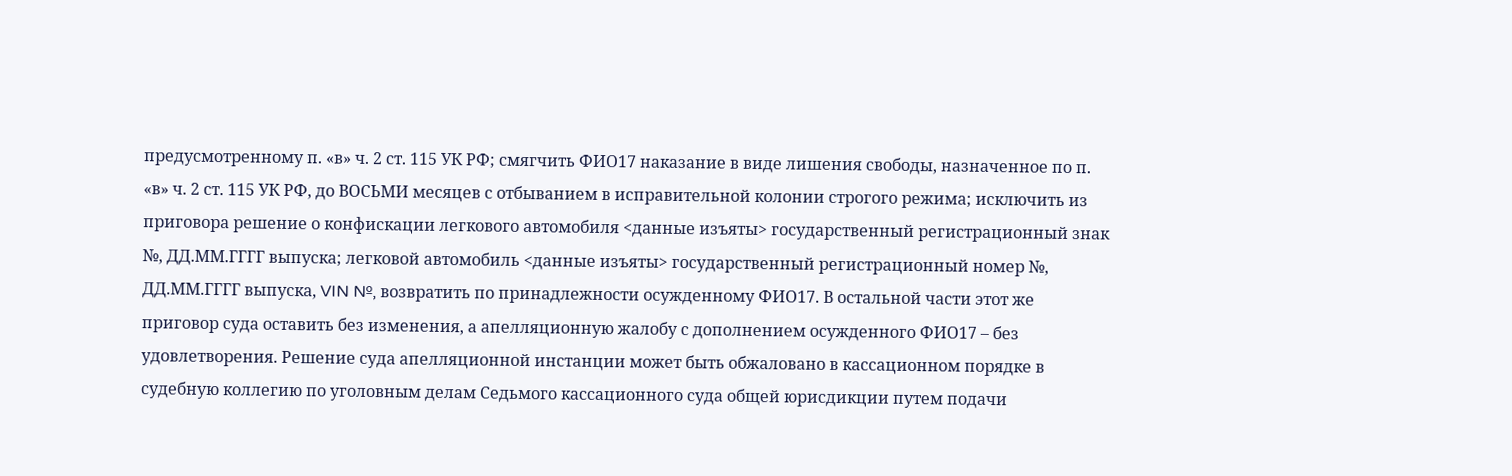предусмотренному п. «в» ч. 2 ст. 115 УК РФ; смягчить ФИО17 наказание в виде лишения свободы, назначенное по п. «в» ч. 2 ст. 115 УК РФ, до ВОСЬМИ месяцев с отбыванием в исправительной колонии строгого режима; исключить из приговора решение о конфискации легкового автомобиля <данные изъяты> государственный регистрационный знак №, ДД.ММ.ГГГГ выпуска; легковой автомобиль <данные изъяты> государственный регистрационный номер №, ДД.ММ.ГГГГ выпуска, VIN №, возвратить по принадлежности осужденному ФИО17. В остальной части этот же приговор суда оставить без изменения, а апелляционную жалобу с дополнением осужденного ФИО17 – без удовлетворения. Решение суда апелляционной инстанции может быть обжаловано в кассационном порядке в судебную коллегию по уголовным делам Седьмого кассационного суда общей юрисдикции путем подачи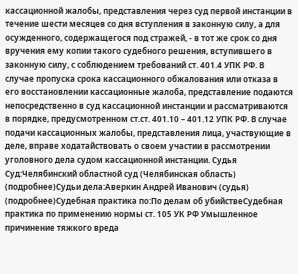кассационной жалобы, представления через суд первой инстанции в течение шести месяцев со дня вступления в законную силу, а для осужденного, содержащегося под стражей, - в тот же срок со дня вручения ему копии такого судебного решения, вступившего в законную силу, с соблюдением требований ст. 401.4 УПК РФ. В случае пропуска срока кассационного обжалования или отказа в его восстановлении кассационные жалоба, представление подаются непосредственно в суд кассационной инстанции и рассматриваются в порядке, предусмотренном ст.ст. 401.10 – 401.12 УПК РФ. В случае подачи кассационных жалобы, представления лица, участвующие в деле, вправе ходатайствовать о своем участии в рассмотрении уголовного дела судом кассационной инстанции. Судья Суд:Челябинский областной суд (Челябинская область) (подробнее)Судьи дела:Аверкин Андрей Иванович (судья) (подробнее)Судебная практика по:По делам об убийствеСудебная практика по применению нормы ст. 105 УК РФ Умышленное причинение тяжкого вреда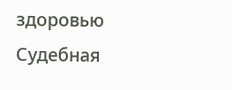здоровью Судебная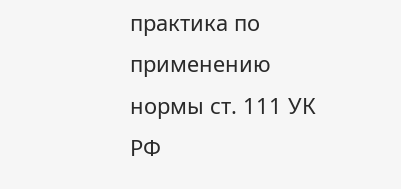практика по применению нормы ст. 111 УК РФ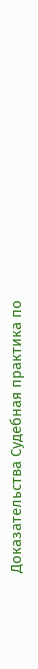Доказательства Судебная практика по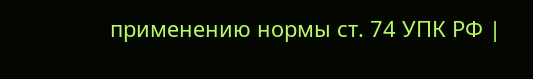применению нормы ст. 74 УПК РФ |